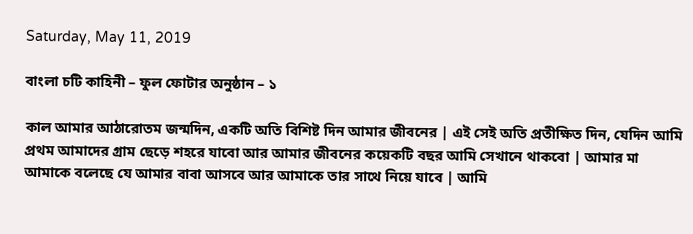Saturday, May 11, 2019

বাংলা চটি কাহিনী – ফুল ফোটার অনুষ্ঠান – ১

কাল আমার আঠারোতম জন্মদিন, একটি অতি বিশিষ্ট দিন আমার জীবনের | এই সেই অতি প্রতীক্ষিত দিন, যেদিন আমি প্রথম আমাদের গ্রাম ছেড়ে শহরে যাবো আর আমার জীবনের কয়েকটি বছর আমি সেখানে থাকবো | আমার মা আমাকে বলেছে যে আমার বাবা আসবে আর আমাকে তার সাথে নিয়ে যাবে | আমি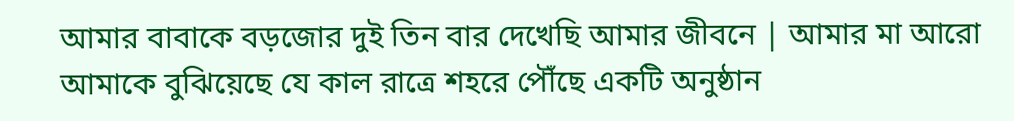আমার বাবাকে বড়জোর দুই তিন বার দেখেছি আমার জীবনে | আমার মা আরো আমাকে বুঝিয়েছে যে কাল রাত্রে শহরে পৌঁছে একটি অনুষ্ঠান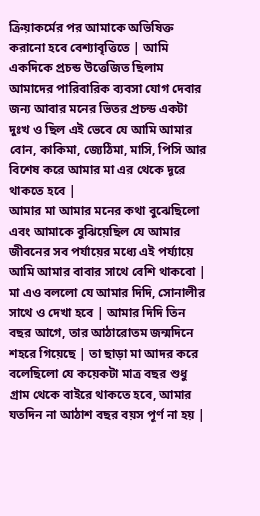ক্রিয়াকর্মের পর আমাকে অভিষিক্ত করানো হবে বেশ্যাবৃত্তিতে | আমি একদিকে প্রচন্ড উত্তেজিত ছিলাম আমাদের পারিবারিক ব্যবসা যোগ দেবার জন্য আবার মনের ভিতর প্রচন্ড একটা দুঃখ ও ছিল এই ভেবে যে আমি আমার বোন, কাকিমা, জ্যেঠিমা, মাসি, পিসি আর বিশেষ করে আমার মা এর থেকে দূরে থাকতে হবে |
আমার মা আমার মনের কথা বুঝেছিলো এবং আমাকে বুঝিয়েছিল যে আমার জীবনের সব পর্যায়ের মধ্যে এই পর্য্যায়ে আমি আমার বাবার সাথে বেশি থাকবো | মা এও বললো যে আমার দিদি, সোনালীর সাথে ও দেখা হবে | আমার দিদি তিন বছর আগে, তার আঠারোতম জন্মদিনে শহরে গিয়েছে | তা ছাড়া মা আদর করে বলেছিলো যে কয়েকটা মাত্র বছর শুধু গ্রাম থেকে বাইরে থাকতে হবে, আমার যতদিন না আঠাশ বছর বয়স পূর্ণ না হয় |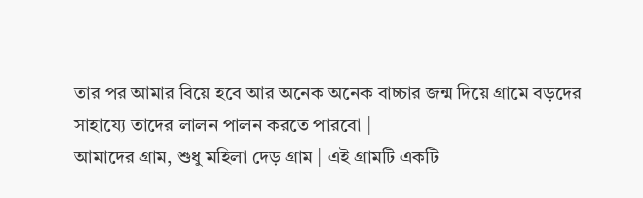তার পর আমার বিয়ে হবে আর অনেক অনেক বাচ্চার জন্ম দিয়ে গ্রামে বড়দের সাহায্যে তাদের লালন পালন করতে পারবো |
আমাদের গ্রাম, শুধু মহিলা দেড় গ্রাম | এই গ্রামটি একটি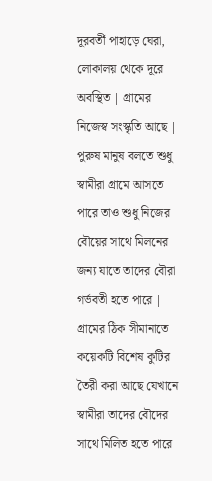দূরবর্তী পাহাড়ে ঘেরা, লোকালয় থেকে দূরে অবস্থিত | গ্রামের নিজেস্ব সংস্কৃতি আছে | পুরুষ মানুষ বলতে শুধু স্বামীরা গ্রামে আসতে পারে তাও শুধু নিজের বৌয়ের সাথে মিলনের জন্য যাতে তাদের বৌরা গর্ভবতী হতে পারে | গ্রামের ঠিক সীমানাতে কয়েকটি বিশেষ কুটির তৈরী করা আছে যেখানে স্বামীরা তাদের বৌদের সাথে মিলিত হতে পারে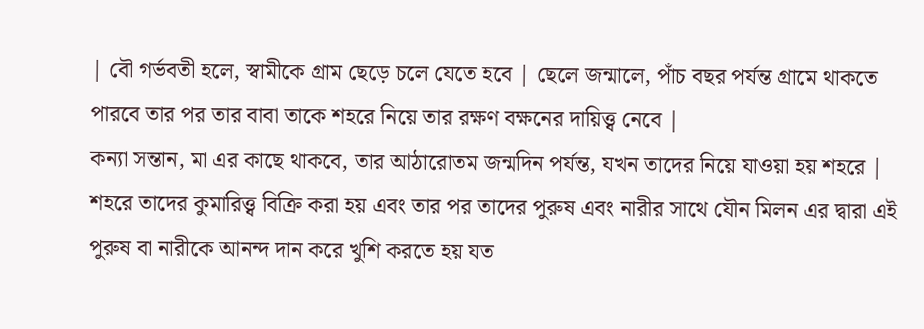| বৌ গর্ভবতী হলে, স্বামীকে গ্রাম ছেড়ে চলে যেতে হবে | ছেলে জন্মালে, পাঁচ বছর পর্যন্ত গ্রামে থাকতে পারবে তার পর তার বাবা তাকে শহরে নিয়ে তার রক্ষণ বক্ষনের দায়িত্ত্ব নেবে |
কন্যা সন্তান, মা এর কাছে থাকবে, তার আঠারোতম জন্মদিন পর্যন্ত, যখন তাদের নিয়ে যাওয়া হয় শহরে | শহরে তাদের কুমারিত্ত্ব বিক্রি করা হয় এবং তার পর তাদের পুরুষ এবং নারীর সাথে যৌন মিলন এর দ্বারা এই পুরুষ বা নারীকে আনন্দ দান করে খুশি করতে হয় যত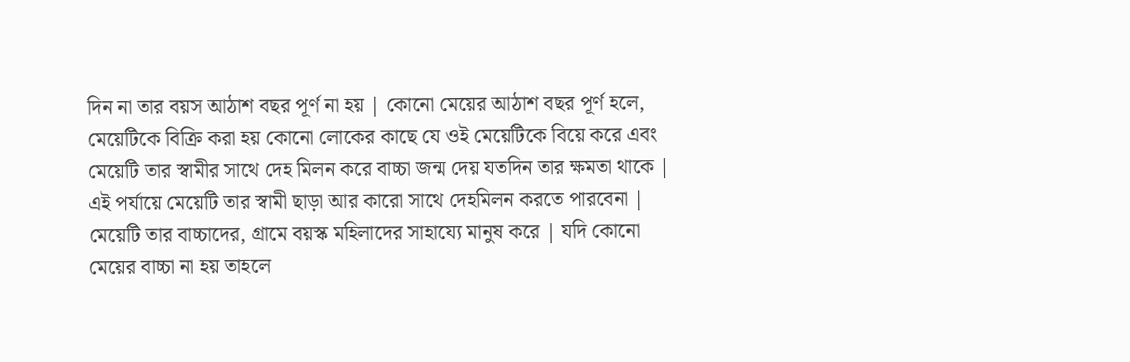দিন না তার বয়স আঠাশ বছর পূর্ণ না হয় | কোনো মেয়ের আঠাশ বছর পূর্ণ হলে, মেয়েটিকে বিক্রি করা হয় কোনো লোকের কাছে যে ওই মেয়েটিকে বিয়ে করে এবং মেয়েটি তার স্বামীর সাথে দেহ মিলন করে বাচ্চা জন্ম দেয় যতদিন তার ক্ষমতা থাকে | এই পর্যায়ে মেয়েটি তার স্বামী ছাড়া আর কারো সাথে দেহমিলন করতে পারবেনা | মেয়েটি তার বাচ্চাদের, গ্রামে বয়স্ক মহিলাদের সাহায্যে মানুষ করে | যদি কোনো মেয়ের বাচ্চা না হয় তাহলে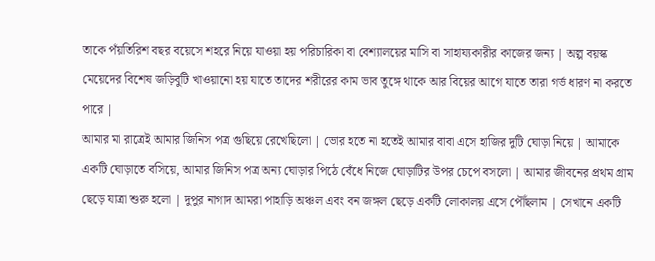তাকে পঁয়তিরিশ বছর বয়েসে শহরে নিয়ে যাওয়া হয় পরিচারিকা বা বেশ্যালয়ের মাসি বা সাহায্যকারীর কাজের জন্য | অল্প বয়স্ক মেয়েদের বিশেষ জড়িবুটি খাওয়ানো হয় যাতে তাদের শরীরের কাম ভাব তুঙ্গে থাকে আর বিয়ের আগে যাতে তারা গর্ভ ধারণ না করতে পারে |
আমার মা রাত্রেই আমার জিনিস পত্র গুছিয়ে রেখেছিলো | ভোর হতে না হতেই আমার বাবা এসে হাজির দুটি ঘোড়া নিয়ে | আমাকে একটি ঘোড়াতে বসিয়ে, আমার জিনিস পত্র অন্য ঘোড়ার পিঠে বেঁধে নিজে ঘোড়াটির উপর চেপে বসলো | আমার জীবনের প্রথম গ্রাম ছেড়ে যাত্রা শুরু হলো | দুপুর নাগাদ আমরা পাহাড়ি অঞ্চল এবং বন জঙ্গল ছেড়ে একটি লোকালয় এসে পৌঁছলাম | সেখানে একটি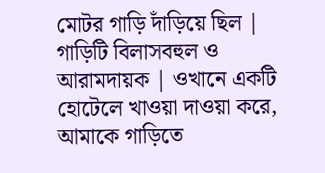মোটর গাড়ি দাঁড়িয়ে ছিল | গাড়িটি বিলাসবহুল ও আরামদায়ক | ওখানে একটি হোটেলে খাওয়া দাওয়া করে, আমাকে গাড়িতে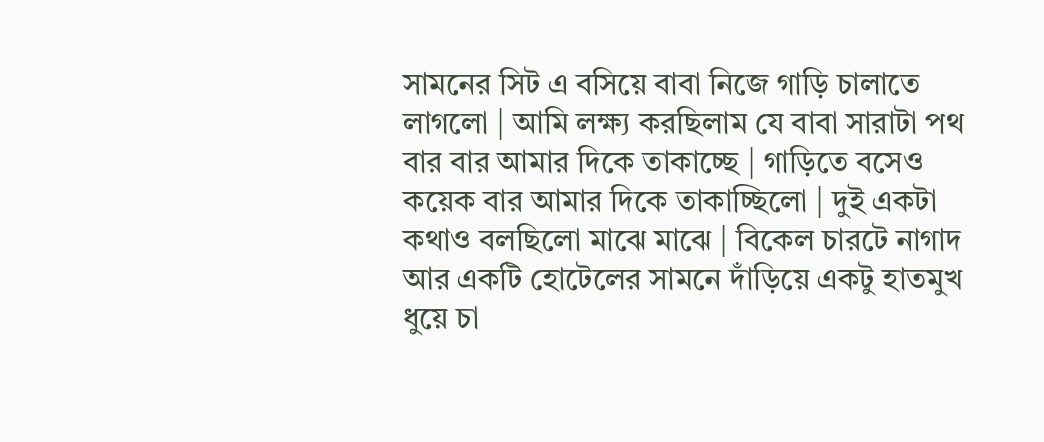সামনের সিট এ বসিয়ে বাবা নিজে গাড়ি চালাতে লাগলো | আমি লক্ষ্য করছিলাম যে বাবা সারাটা পথ বার বার আমার দিকে তাকাচ্ছে | গাড়িতে বসেও কয়েক বার আমার দিকে তাকাচ্ছিলো | দুই একটা কথাও বলছিলো মাঝে মাঝে | বিকেল চারটে নাগাদ আর একটি হোটেলের সামনে দাঁড়িয়ে একটু হাতমুখ ধুয়ে চা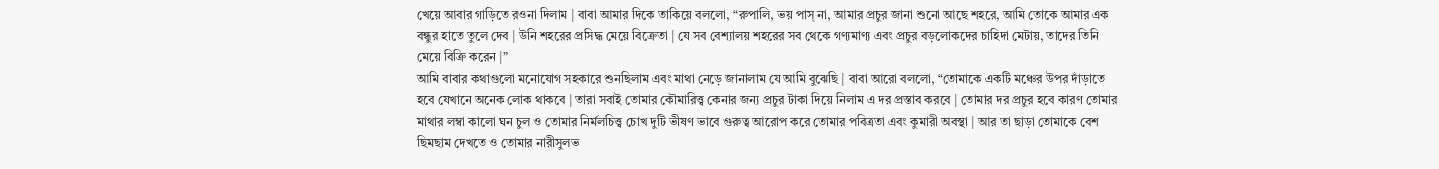খেয়ে আবার গাড়িতে রওনা দিলাম | বাবা আমার দিকে তাকিয়ে বললো, “রুপালি, ভয় পাস্ না, আমার প্রচুর জানা শুনো আছে শহরে, আমি তোকে আমার এক বন্ধুর হাতে তুলে দেব | উনি শহরের প্রসিদ্ধ মেয়ে বিক্রেতা | যে সব বেশ্যালয় শহরের সব থেকে গণ্যমাণ্য এবং প্রচুর বড়লোকদের চাহিদা মেটায়, তাদের তিনি মেয়ে বিক্রি করেন |”
আমি বাবার কথাগুলো মনোযোগ সহকারে শুনছিলাম এবং মাথা নেড়ে জানালাম যে আমি বুঝেছি | বাবা আরো বললো, “তোমাকে একটি মঞ্চের উপর দাঁড়াতে হবে যেখানে অনেক লোক থাকবে | তারা সবাই তোমার কৌমারিত্ত্ব কেনার জন্য প্রচুর টাকা দিয়ে নিলাম এ দর প্রস্তাব করবে | তোমার দর প্রচুর হবে কারণ তোমার মাথার লম্বা কালো ঘন চুল ও তোমার নির্মলচিত্ত্ব চোখ দুটি ভীষণ ভাবে গুরুত্ব আরোপ করে তোমার পবিত্রতা এবং কুমারী অবস্থা | আর তা ছাড়া তোমাকে বেশ ছিমছাম দেখতে ও তোমার নারীসুলভ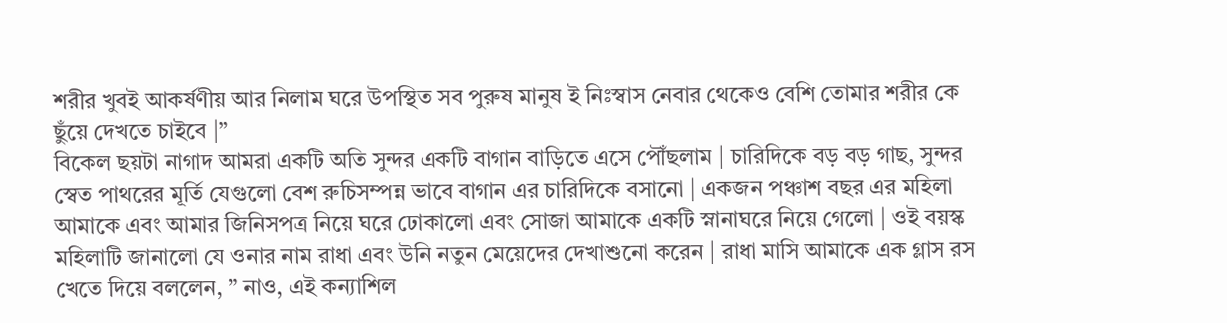শরীর খুবই আকর্ষণীয় আর নিলাম ঘরে উপস্থিত সব পুরুষ মানুষ ই নিঃস্বাস নেবার থেকেও বেশি তোমার শরীর কে ছুঁয়ে দেখতে চাইবে |”
বিকেল ছয়টা নাগাদ আমরা একটি অতি সুন্দর একটি বাগান বাড়িতে এসে পৌঁছলাম | চারিদিকে বড় বড় গাছ, সুন্দর স্বেত পাথরের মূর্তি যেগুলো বেশ রুচিসম্পন্ন ভাবে বাগান এর চারিদিকে বসানো | একজন পঞ্চাশ বছর এর মহিলা আমাকে এবং আমার জিনিসপত্র নিয়ে ঘরে ঢোকালো এবং সোজা আমাকে একটি স্নানাঘরে নিয়ে গেলো | ওই বয়স্ক মহিলাটি জানালো যে ওনার নাম রাধা এবং উনি নতুন মেয়েদের দেখাশুনো করেন | রাধা মাসি আমাকে এক গ্লাস রস খেতে দিয়ে বললেন, ” নাও, এই কন্যাশিল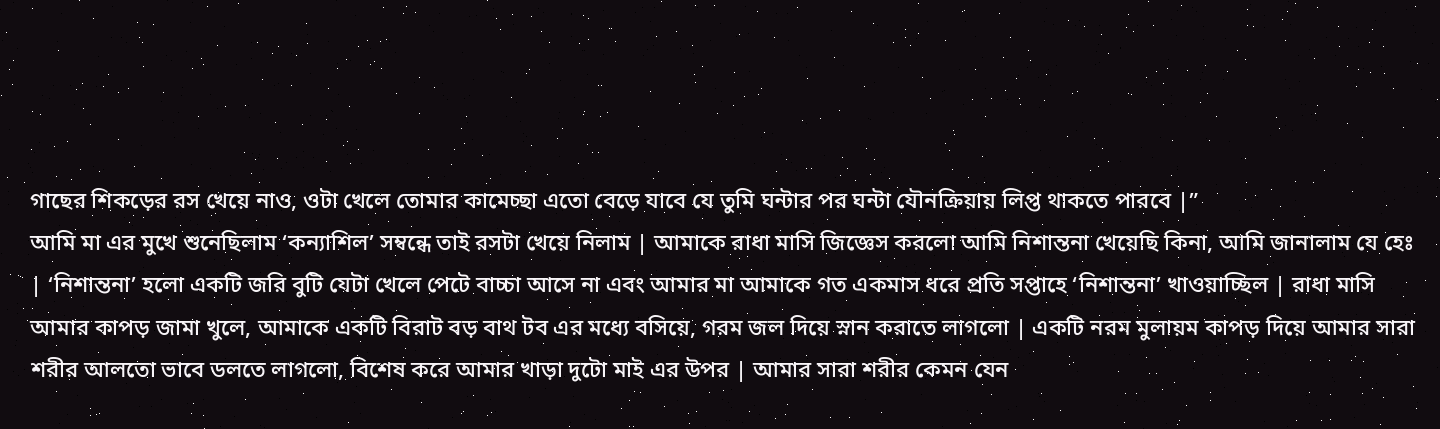গাছের শিকড়ের রস খেয়ে নাও, ওটা খেলে তোমার কামেচ্ছা এতো বেড়ে যাবে যে তুমি ঘন্টার পর ঘন্টা যৌনক্রিয়ায় লিপ্ত থাকতে পারবে |”
আমি মা এর মুখে শুনেছিলাম ‘কন্যাশিল’ সম্বন্ধে তাই রসটা খেয়ে নিলাম | আমাকে রাধা মাসি জিজ্ঞেস করলো আমি নিশান্তনা খেয়েছি কিনা, আমি জানালাম যে হেঃ | ‘নিশান্তনা’ হলো একটি জরি বুটি যেটা খেলে পেটে বাচ্চা আসে না এবং আমার মা আমাকে গত একমাস ধরে প্রতি সপ্তাহে ‘নিশান্তনা’ খাওয়াচ্ছিল | রাধা মাসি আমার কাপড় জামা খুলে, আমাকে একটি বিরাট বড় বাথ টব এর মধ্যে বসিয়ে, গরম জল দিয়ে স্নান করাতে লাগলো | একটি নরম মুলায়ম কাপড় দিয়ে আমার সারা শরীর আলতো ভাবে ডলতে লাগলো, বিশেষ করে আমার খাড়া দুটো মাই এর উপর | আমার সারা শরীর কেমন যেন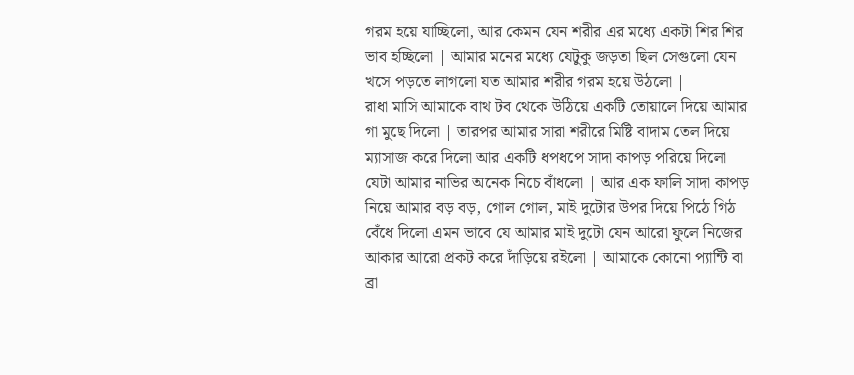গরম হয়ে যাচ্ছিলো, আর কেমন যেন শরীর এর মধ্যে একটা শির শির ভাব হচ্ছিলো | আমার মনের মধ্যে যেটুকু জড়তা ছিল সেগুলো যেন খসে পড়তে লাগলো যত আমার শরীর গরম হয়ে উঠলো |
রাধা মাসি আমাকে বাথ টব থেকে উঠিয়ে একটি তোয়ালে দিয়ে আমার গা মুছে দিলো | তারপর আমার সারা শরীরে মিষ্টি বাদাম তেল দিয়ে ম্যাসাজ করে দিলো আর একটি ধপধপে সাদা কাপড় পরিয়ে দিলো যেটা আমার নাভির অনেক নিচে বাঁধলো | আর এক ফালি সাদা কাপড় নিয়ে আমার বড় বড়, গোল গোল, মাই দুটোর উপর দিয়ে পিঠে গিঠ বেঁধে দিলো এমন ভাবে যে আমার মাই দুটো যেন আরো ফুলে নিজের আকার আরো প্রকট করে দাঁড়িয়ে রইলো | আমাকে কোনো প্যান্টি বা ব্রা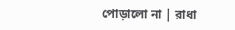পোড়ালো না | রাধা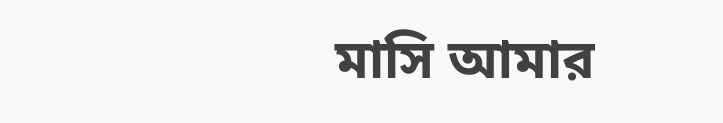মাসি আমার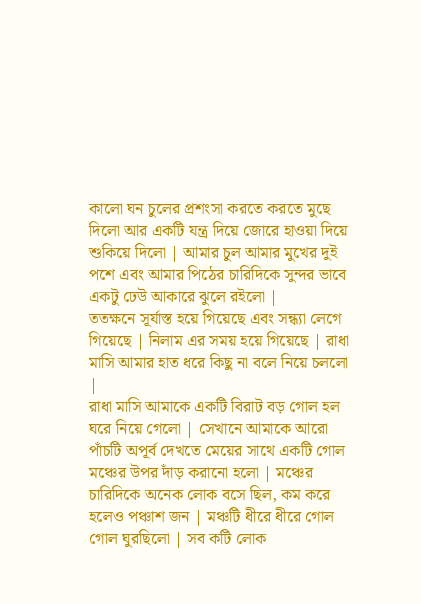কালো ঘন চুলের প্রশংসা করতে করতে মুছে দিলো আর একটি যন্ত্র দিয়ে জোরে হাওয়া দিয়ে শুকিয়ে দিলো | আমার চুল আমার মুখের দুই পশে এবং আমার পিঠের চারিদিকে সুন্দর ভাবে একটু ঢেউ আকারে ঝুলে রইলো |
ততক্ষনে সূর্যাস্ত হয়ে গিয়েছে এবং সন্ধ্যা লেগে গিয়েছে | নিলাম এর সময় হয়ে গিয়েছে | রাধা মাসি আমার হাত ধরে কিছু না বলে নিয়ে চললো |
রাধা মাসি আমাকে একটি বিরাট বড় গোল হল ঘরে নিয়ে গেলো | সেখানে আমাকে আরো পাঁচটি অপূর্ব দেখতে মেয়ের সাথে একটি গোল মঞ্চের উপর দাঁড় করানো হলো | মঞ্চের চারিদিকে অনেক লোক বসে ছিল, কম করে হলেও পঞ্চাশ জন | মঞ্চটি ধীরে ধীরে গোল গোল ঘুরছিলো | সব কটি লোক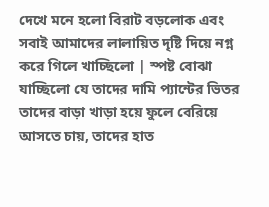দেখে মনে হলো বিরাট বড়লোক এবং সবাই আমাদের লালায়িত দৃষ্টি দিয়ে নগ্ন করে গিলে খাচ্ছিলো | স্পষ্ট বোঝা যাচ্ছিলো যে তাদের দামি প্যান্টের ভিতর তাদের বাড়া খাড়া হয়ে ফুলে বেরিয়ে আসতে চায়, তাদের হাত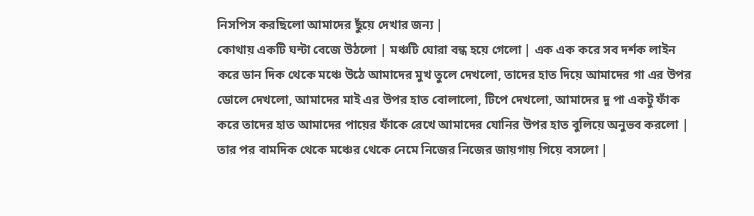নিসপিস করছিলো আমাদের ছুঁয়ে দেখার জন্য |
কোথায় একটি ঘন্টা বেজে উঠলো | মঞ্চটি ঘোরা বন্ধ হয়ে গেলো | এক এক করে সব দর্শক লাইন করে ডান দিক থেকে মঞ্চে উঠে আমাদের মুখ তুলে দেখলো, তাদের হাত দিয়ে আমাদের গা এর উপর ডোলে দেখলো, আমাদের মাই এর উপর হাত বোলালো, টিপে দেখলো, আমাদের দু পা একটু ফাঁক করে তাদের হাত আমাদের পায়ের ফাঁকে রেখে আমাদের যোনির উপর হাত বুলিয়ে অনুভব করলো | তার পর বামদিক থেকে মঞ্চের থেকে নেমে নিজের নিজের জায়গায় গিয়ে বসলো |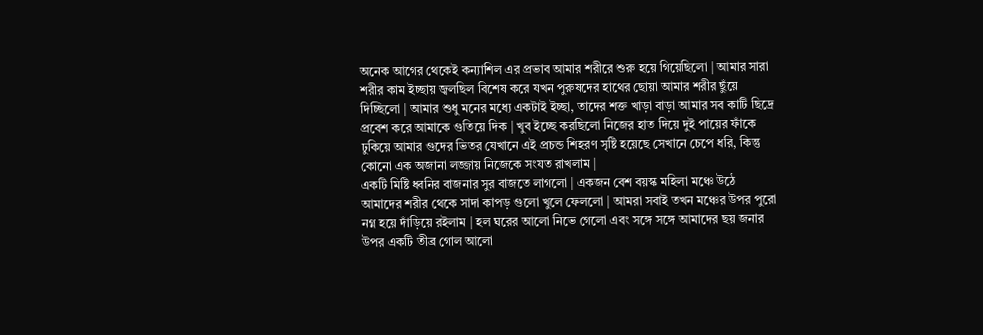অনেক আগের থেকেই কন্যাশিল এর প্রভাব আমার শরীরে শুরু হয়ে গিয়েছিলো | আমার সারা শরীর কাম ইচ্ছায় জ্বলছিল বিশেষ করে যখন পুরুষদের হাথের ছোয়া আমার শরীর ছুঁয়ে দিচ্ছিলো | আমার শুধু মনের মধ্যে একটাই ইচ্ছা, তাদের শক্ত খাড়া বাড়া আমার সব কাটি ছিদ্রে প্রবেশ করে আমাকে গুতিয়ে দিক | খুব ইচ্ছে করছিলো নিজের হাত দিয়ে দুই পায়ের ফাঁকে ঢুকিয়ে আমার গুদের ভিতর যেখানে এই প্রচন্ড শিহরণ সৃষ্টি হয়েছে সেখানে চেপে ধরি, কিন্তু কোনো এক অজানা লজ্জায় নিজেকে সংযত রাখলাম |
একটি মিষ্টি ধ্বনির বাজনার সুর বাজতে লাগলো | একজন বেশ বয়স্ক মহিলা মঞ্চে উঠে আমাদের শরীর থেকে সাদা কাপড় গুলো খুলে ফেললো | আমরা সবাই তখন মঞ্চের উপর পুরো নগ্ন হয়ে দাঁড়িয়ে রইলাম | হল ঘরের আলো নিভে গেলো এবং সঙ্গে সঙ্গে আমাদের ছয় জনার উপর একটি তীব্র গোল আলো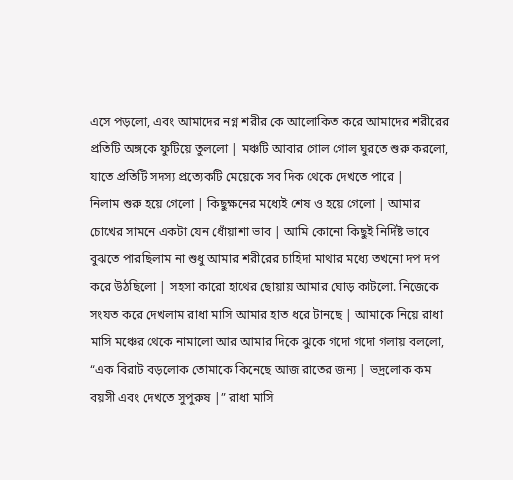এসে পড়লো, এবং আমাদের নগ্ন শরীর কে আলোকিত করে আমাদের শরীরের প্রতিটি অঙ্গকে ফুটিয়ে তুললো | মঞ্চটি আবার গোল গোল ঘুরতে শুরু করলো, যাতে প্রতিটি সদস্য প্রত্যেকটি মেয়েকে সব দিক থেকে দেখতে পারে |
নিলাম শুরু হয়ে গেলো | কিছুক্ষনের মধ্যেই শেষ ও হয়ে গেলো | আমার চোখের সামনে একটা যেন ধোঁয়াশা ভাব | আমি কোনো কিছুই নির্দিষ্ট ভাবে বুঝতে পারছিলাম না শুধু আমার শরীরের চাহিদা মাথার মধ্যে তখনো দপ দপ করে উঠছিলো | সহসা কারো হাথের ছোয়ায় আমার ঘোড় কাটলো. নিজেকে সংযত করে দেখলাম রাধা মাসি আমার হাত ধরে টানছে | আমাকে নিয়ে রাধা মাসি মঞ্চের থেকে নামালো আর আমার দিকে ঝুকে গদো গদো গলায় বললো, “এক বিরাট বড়লোক তোমাকে কিনেছে আজ রাতের জন্য | ভদ্রলোক কম বয়সী এবং দেখতে সুপুরুষ |” রাধা মাসি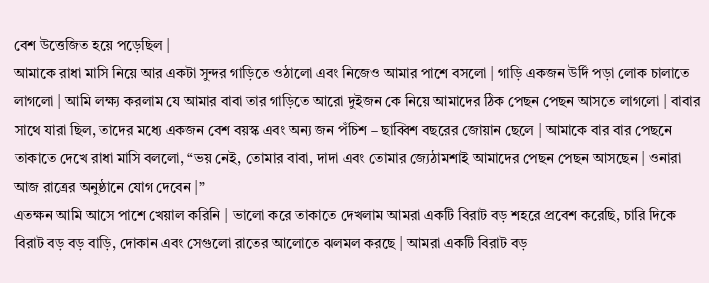বেশ উত্তেজিত হয়ে পড়েছিল |
আমাকে রাধা মাসি নিয়ে আর একটা সুন্দর গাড়িতে ওঠালো এবং নিজেও আমার পাশে বসলো | গাড়ি একজন উর্দি পড়া লোক চালাতে লাগলো | আমি লক্ষ্য করলাম যে আমার বাবা তার গাড়িতে আরো দুইজন কে নিয়ে আমাদের ঠিক পেছন পেছন আসতে লাগলো | বাবার সাথে যারা ছিল, তাদের মধ্যে একজন বেশ বয়স্ক এবং অন্য জন পঁচিশ – ছাব্বিশ বছরের জোয়ান ছেলে | আমাকে বার বার পেছনে তাকাতে দেখে রাধা মাসি বললো, “ভয় নেই, তোমার বাবা, দাদা এবং তোমার জ্যেঠামশাই আমাদের পেছন পেছন আসছেন | ওনারা আজ রাত্রের অনুষ্ঠানে যোগ দেবেন |”
এতক্ষন আমি আসে পাশে খেয়াল করিনি | ভালো করে তাকাতে দেখলাম আমরা একটি বিরাট বড় শহরে প্রবেশ করেছি, চারি দিকে বিরাট বড় বড় বাড়ি, দোকান এবং সেগুলো রাতের আলোতে ঝলমল করছে | আমরা একটি বিরাট বড়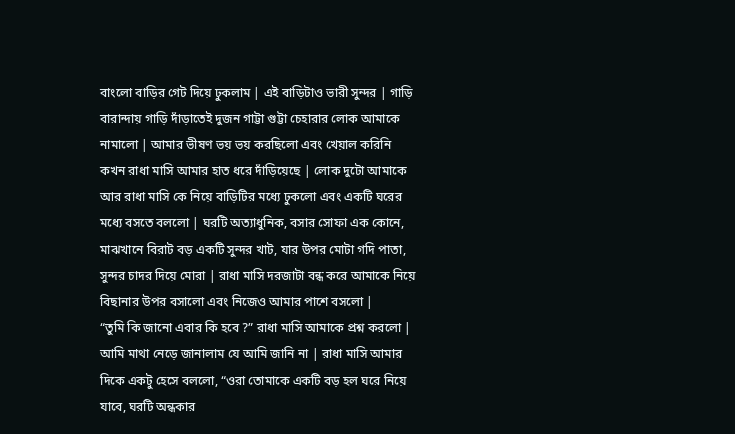বাংলো বাড়ির গেট দিয়ে ঢুকলাম | এই বাড়িটাও ভারী সুন্দর | গাড়ি বারান্দায় গাড়ি দাঁড়াতেই দুজন গাট্টা গুট্টা চেহারার লোক আমাকে নামালো | আমার ভীষণ ভয় ভয় করছিলো এবং খেয়াল করিনি কখন রাধা মাসি আমার হাত ধরে দাঁড়িয়েছে | লোক দুটো আমাকে আর রাধা মাসি কে নিয়ে বাড়িটির মধ্যে ঢুকলো এবং একটি ঘরের মধ্যে বসতে বললো | ঘরটি অত্যাধুনিক, বসার সোফা এক কোনে, মাঝখানে বিরাট বড় একটি সুন্দর খাট, যার উপর মোটা গদি পাতা, সুন্দর চাদর দিয়ে মোরা | রাধা মাসি দরজাটা বন্ধ করে আমাকে নিয়ে বিছানার উপর বসালো এবং নিজেও আমার পাশে বসলো |
“তুমি কি জানো এবার কি হবে ?” রাধা মাসি আমাকে প্রশ্ন করলো | আমি মাথা নেড়ে জানালাম যে আমি জানি না | রাধা মাসি আমার দিকে একটু হেসে বললো, “ওরা তোমাকে একটি বড় হল ঘরে নিয়ে যাবে, ঘরটি অন্ধকার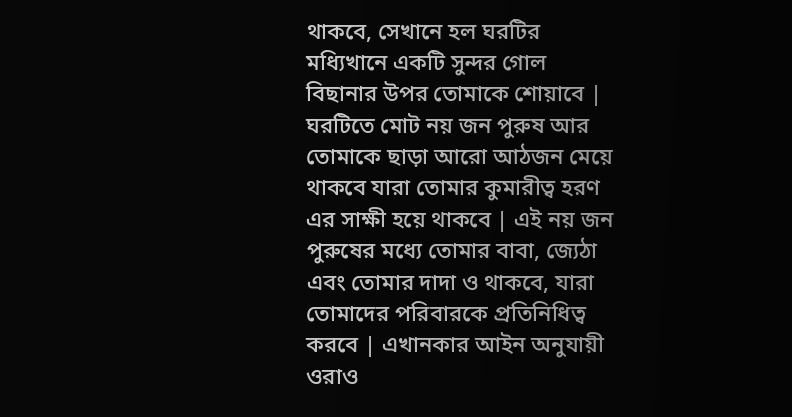থাকবে, সেখানে হল ঘরটির মধ্যিখানে একটি সুন্দর গোল বিছানার উপর তোমাকে শোয়াবে | ঘরটিতে মোট নয় জন পুরুষ আর তোমাকে ছাড়া আরো আঠজন মেয়ে থাকবে যারা তোমার কুমারীত্ব হরণ এর সাক্ষী হয়ে থাকবে | এই নয় জন পুরুষের মধ্যে তোমার বাবা, জ্যেঠা এবং তোমার দাদা ও থাকবে, যারা তোমাদের পরিবারকে প্রতিনিধিত্ব করবে | এখানকার আইন অনুযায়ী ওরাও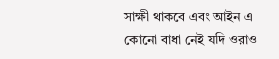সাক্ষী থাকবে এবং আইন এ কোনো বাধা নেই যদি ওরাও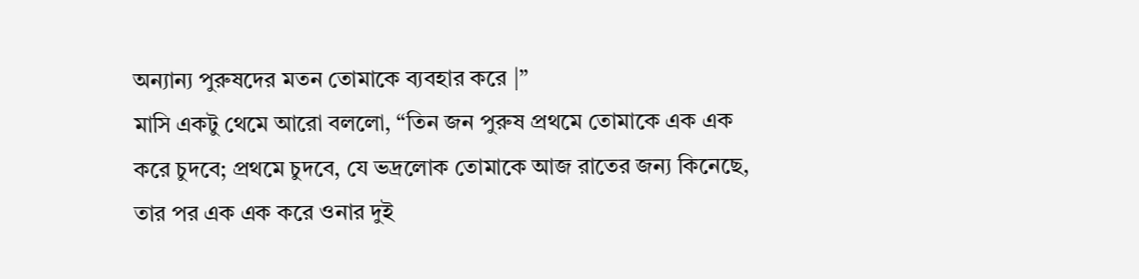অন্যান্য পুরুষদের মতন তোমাকে ব্যবহার করে |”
মাসি একটু থেমে আরো বললো, “তিন জন পুরুষ প্রথমে তোমাকে এক এক করে চুদবে; প্রথমে চুদবে, যে ভদ্রলোক তোমাকে আজ রাতের জন্য কিনেছে, তার পর এক এক করে ওনার দুই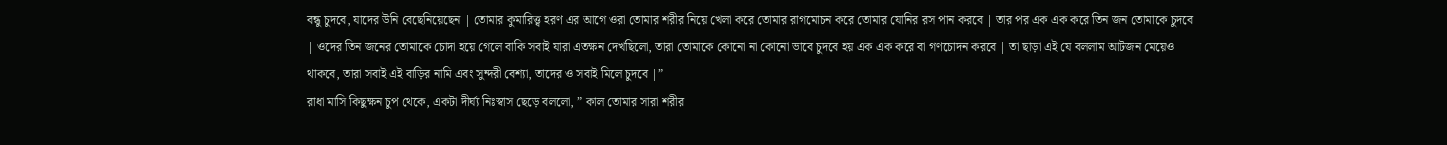বন্ধু চুদবে, যাদের উনি বেছেনিয়েছেন | তোমার কুমারিত্ত্ব হরণ এর আগে ওরা তোমার শরীর নিয়ে খেলা করে তোমার রাগমোচন করে তোমার যোনির রস পান করবে | তার পর এক এক করে তিন জন তোমাকে চুদবে | ওদের তিন জনের তোমাকে চোদা হয়ে গেলে বাকি সবাই যারা এতক্ষন দেখছিলো, তারা তোমাকে কোনো না কোনো ভাবে চুদবে হয় এক এক করে বা গণচোদন করবে | তা ছাড়া এই যে বললাম আটজন মেয়েও থাকবে, তারা সবাই এই বাড়ির নামি এবং সুন্দরী বেশ্যা, তাদের ও সবাই মিলে চুদবে |”
রাধা মাসি কিছুক্ষন চুপ থেকে, একটা দীর্ঘ্য নিঃস্বাস ছেড়ে বললো, ” কাল তোমার সারা শরীর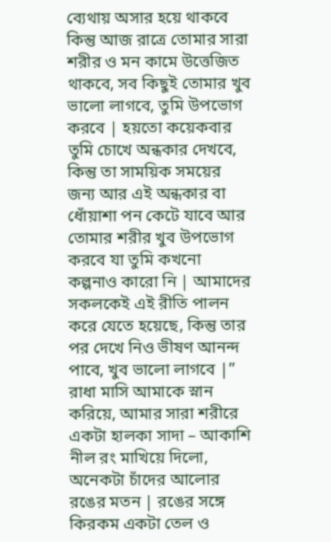ব্যেথায় অসার হয়ে থাকবে কিন্তু আজ রাত্রে তোমার সারা শরীর ও মন কামে উত্তেজিত থাকবে, সব কিছুই তোমার খুব ভালো লাগবে, তুমি উপভোগ করবে | হয়তো কয়েকবার তুমি চোখে অন্ধকার দেখবে, কিন্তু তা সাময়িক সময়ের জন্য আর এই অন্ধকার বা ধোঁয়াশা পন কেটে যাবে আর তোমার শরীর খুব উপভোগ করবে যা তুমি কখনো কল্পনাও কারো নি | আমাদের সকলকেই এই রীতি পালন করে যেতে হয়েছে, কিন্তু তার পর দেখে নিও ভীষণ আনন্দ পাবে, খুব ভালো লাগবে |”
রাধা মাসি আমাকে স্নান করিয়ে, আমার সারা শরীরে একটা হালকা সাদা – আকাশি নীল রং মাখিয়ে দিলো, অনেকটা চাঁদের আলোর রঙের মতন | রঙের সঙ্গে কিরকম একটা তেল ও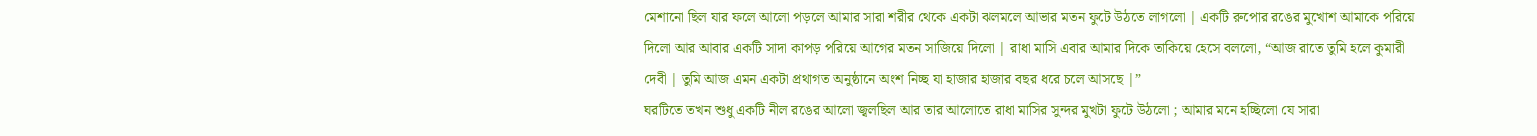মেশানো ছিল যার ফলে আলো পড়লে আমার সারা শরীর থেকে একটা ঝলমলে আভার মতন ফুটে উঠতে লাগলো | একটি রুপোর রঙের মুখোশ আমাকে পরিয়ে দিলো আর আবার একটি সাদা কাপড় পরিয়ে আগের মতন সাজিয়ে দিলো | রাধা মাসি এবার আমার দিকে তাকিয়ে হেসে বললো, “আজ রাতে তুমি হলে কুমারী দেবী | তুমি আজ এমন একটা প্রথাগত অনুষ্ঠানে অংশ নিচ্ছ যা হাজার হাজার বছর ধরে চলে আসছে |”
ঘরটিতে তখন শুধু একটি নীল রঙের আলো জ্বলছিল আর তার আলোতে রাধা মাসির সুন্দর মুখটা ফুটে উঠলো ; আমার মনে হচ্ছিলো যে সারা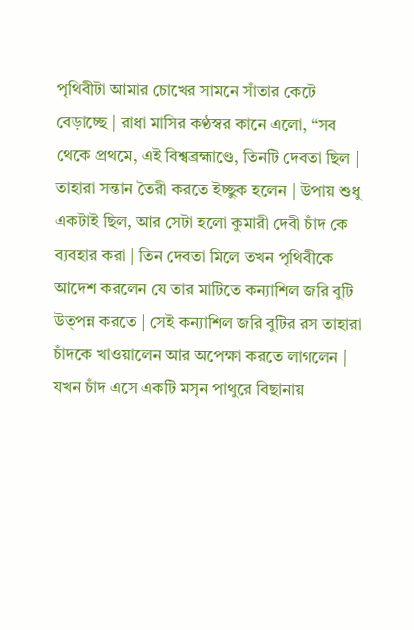পৃথিবীটা আমার চোখের সামনে সাঁতার কেটে বেড়াচ্ছে | রাধা মাসির কণ্ঠস্বর কানে এলো, “সব থেকে প্রথমে, এই বিশ্বব্রহ্মাণ্ডে, তিনটি দেবতা ছিল | তাহারা সন্তান তৈরী করতে ইচ্ছুক হলেন | উপায় শুধু একটাই ছিল, আর সেটা হলো কুমারী দেবী চাঁদ কে ব্যবহার করা | তিন দেবতা মিলে তখন পৃথিবীকে আদেশ করলেন যে তার মাটিতে কন্যাশিল জরি বুটি উত্পন্ন করতে | সেই কন্যাশিল জরি বুটির রস তাহারা চাঁদকে খাওয়ালেন আর অপেক্ষা করতে লাগলেন | যখন চাঁদ এসে একটি মসৃন পাথুরে বিছানায়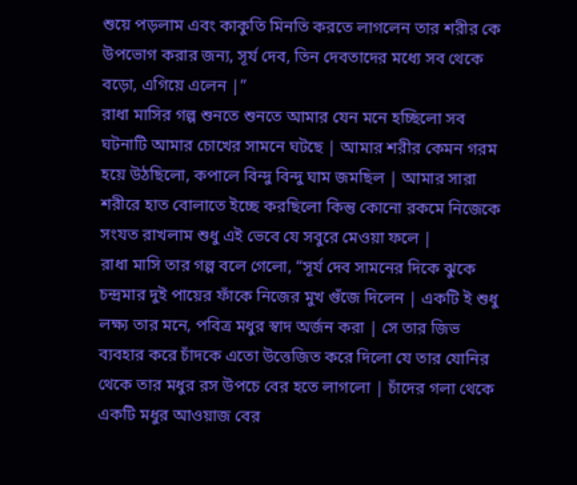শুয়ে পড়লাম এবং কাকুতি মিনতি করতে লাগলেন তার শরীর কে উপভোগ করার জন্য, সূর্য দেব, তিন দেবতাদের মধ্যে সব থেকে বড়ো, এগিয়ে এলেন |”
রাধা মাসির গল্প শুনতে শুনতে আমার যেন মনে হচ্ছিলো সব ঘটনাটি আমার চোখের সামনে ঘটছে | আমার শরীর কেমন গরম হয়ে উঠছিলো, কপালে বিন্দু বিন্দু ঘাম জমছিল | আমার সারা শরীরে হাত বোলাতে ইচ্ছে করছিলো কিন্তু কোনো রকমে নিজেকে সংযত রাখলাম শুধু এই ভেবে যে সবুরে মেওয়া ফলে |
রাধা মাসি তার গল্প বলে গেলো, “সূর্য দেব সামনের দিকে ঝুকে চন্দ্রমার দুই পায়ের ফাঁকে নিজের মুখ গুঁজে দিলেন | একটি ই শুধু লক্ষ্য তার মনে, পবিত্র মধুর স্বাদ অর্জন করা | সে তার জিভ ব্যবহার করে চাঁদকে এতো উত্তেজিত করে দিলো যে তার যোনির থেকে তার মধুর রস উপচে বের হতে লাগলো | চাঁদের গলা থেকে একটি মধুর আওয়াজ বের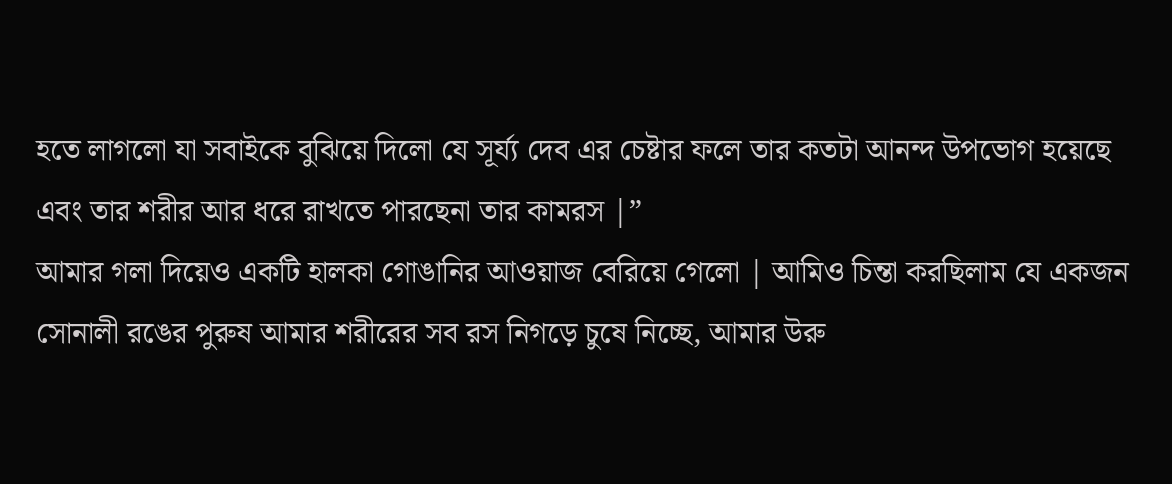হতে লাগলো যা সবাইকে বুঝিয়ে দিলো যে সূর্য্য দেব এর চেষ্টার ফলে তার কতটা আনন্দ উপভোগ হয়েছে এবং তার শরীর আর ধরে রাখতে পারছেনা তার কামরস |”
আমার গলা দিয়েও একটি হালকা গোঙানির আওয়াজ বেরিয়ে গেলো | আমিও চিন্তা করছিলাম যে একজন সোনালী রঙের পুরুষ আমার শরীরের সব রস নিগড়ে চুষে নিচ্ছে, আমার উরু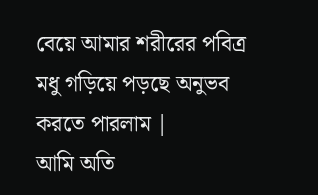বেয়ে আমার শরীরের পবিত্র মধু গড়িয়ে পড়ছে অনুভব করতে পারলাম |
আমি অতি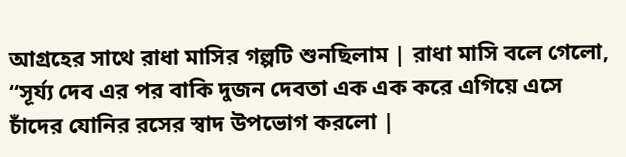আগ্রহের সাথে রাধা মাসির গল্পটি শুনছিলাম | রাধা মাসি বলে গেলো, “সূর্য্য দেব এর পর বাকি দুজন দেবতা এক এক করে এগিয়ে এসে চাঁদের যোনির রসের স্বাদ উপভোগ করলো |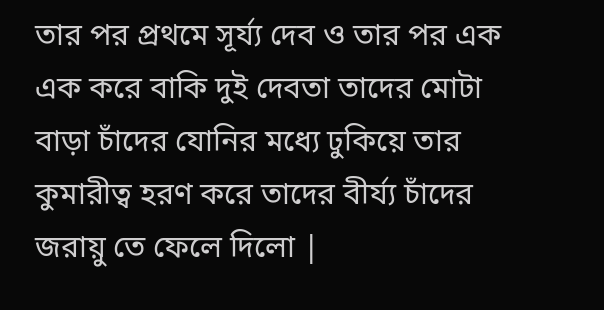তার পর প্রথমে সূর্য্য দেব ও তার পর এক এক করে বাকি দুই দেবতা তাদের মোটা বাড়া চাঁদের যোনির মধ্যে ঢুকিয়ে তার কুমারীত্ব হরণ করে তাদের বীর্য্য চাঁদের জরায়ু তে ফেলে দিলো |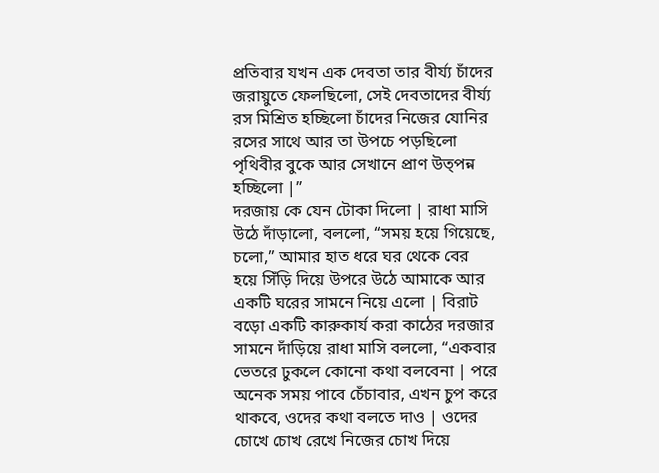প্রতিবার যখন এক দেবতা তার বীর্য্য চাঁদের জরায়ুতে ফেলছিলো, সেই দেবতাদের বীর্য্য রস মিশ্রিত হচ্ছিলো চাঁদের নিজের যোনির রসের সাথে আর তা উপচে পড়ছিলো পৃথিবীর বুকে আর সেখানে প্রাণ উত্পন্ন হচ্ছিলো |”
দরজায় কে যেন টোকা দিলো | রাধা মাসি উঠে দাঁড়ালো, বললো, “সময় হয়ে গিয়েছে, চলো,” আমার হাত ধরে ঘর থেকে বের হয়ে সিঁড়ি দিয়ে উপরে উঠে আমাকে আর একটি ঘরের সামনে নিয়ে এলো | বিরাট বড়ো একটি কারুকার্য করা কাঠের দরজার সামনে দাঁড়িয়ে রাধা মাসি বললো, “একবার ভেতরে ঢুকলে কোনো কথা বলবেনা | পরে অনেক সময় পাবে চেঁচাবার, এখন চুপ করে থাকবে, ওদের কথা বলতে দাও | ওদের চোখে চোখ রেখে নিজের চোখ দিয়ে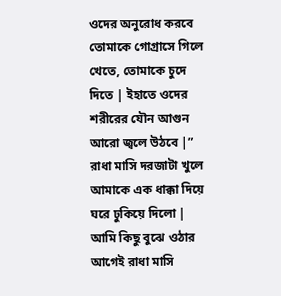ওদের অনুরোধ করবে তোমাকে গোগ্রাসে গিলে খেতে, তোমাকে চুদে দিতে | ইহাতে ওদের শরীরের যৌন আগুন আরো জ্বলে উঠবে |” রাধা মাসি দরজাটা খুলে আমাকে এক ধাক্কা দিয়ে ঘরে ঢুকিয়ে দিলো |
আমি কিছু বুঝে ওঠার আগেই রাধা মাসি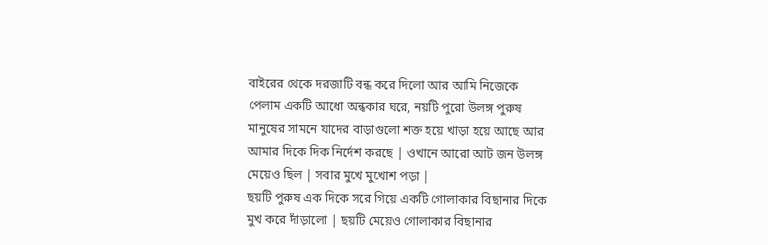বাইরের থেকে দরজাটি বন্ধ করে দিলো আর আমি নিজেকে পেলাম একটি আধো অন্ধকার ঘরে, নয়টি পুরো উলঙ্গ পুরুষ মানুষের সামনে যাদের বাড়াগুলো শক্ত হয়ে খাড়া হয়ে আছে আর আমার দিকে দিক নির্দেশ করছে | ওখানে আরো আট জন উলঙ্গ মেয়েও ছিল | সবার মুখে মুখোশ পড়া |
ছয়টি পুরুষ এক দিকে সরে গিয়ে একটি গোলাকার বিছানার দিকে মুখ করে দাঁড়ালো | ছয়টি মেয়েও গোলাকার বিছানার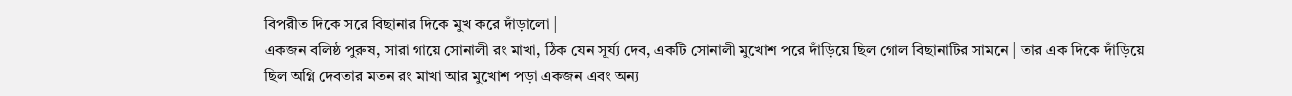বিপরীত দিকে সরে বিছানার দিকে মুখ করে দাঁড়ালো |
একজন বলিষ্ঠ পুরুষ, সারা গায়ে সোনালী রং মাখা, ঠিক যেন সূর্য্য দেব, একটি সোনালী মুখোশ পরে দাঁড়িয়ে ছিল গোল বিছানাটির সামনে | তার এক দিকে দাঁড়িয়ে ছিল অগ্নি দেবতার মতন রং মাখা আর মুখোশ পড়া একজন এবং অন্য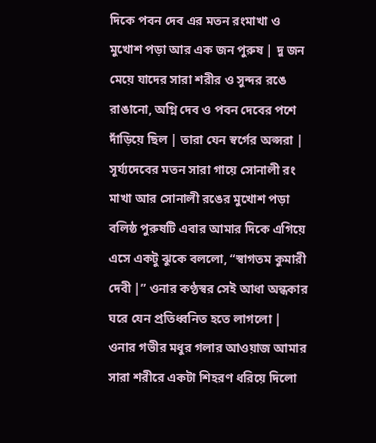দিকে পবন দেব এর মতন রংমাখা ও মুখোশ পড়া আর এক জন পুরুষ | দু জন মেয়ে যাদের সারা শরীর ও সুন্দর রঙে রাঙানো, অগ্নি দেব ও পবন দেবের পশে দাঁড়িয়ে ছিল | তারা যেন স্বর্গের অপ্সরা |
সূর্য্যদেবের মতন সারা গায়ে সোনালী রং মাখা আর সোনালী রঙের মুখোশ পড়া বলিষ্ঠ পুরুষটি এবার আমার দিকে এগিয়ে এসে একটু ঝুকে বললো, “স্বাগতম কুমারী দেবী |” ওনার কণ্ঠস্বর সেই আধা অন্ধকার ঘরে যেন প্রতিধ্বনিত হতে লাগলো | ওনার গভীর মধুর গলার আওয়াজ আমার সারা শরীরে একটা শিহরণ ধরিয়ে দিলো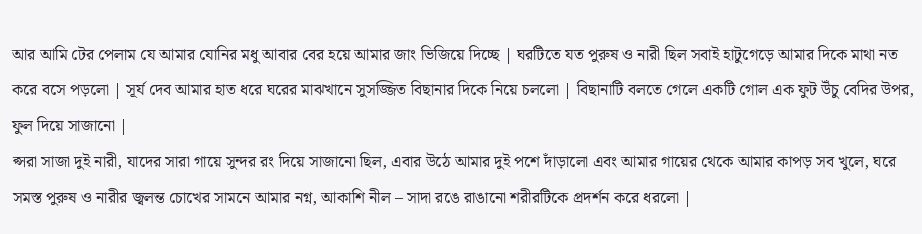আর আমি টের পেলাম যে আমার যোনির মধু আবার বের হয়ে আমার জাং ভিজিয়ে দিচ্ছে | ঘরটিতে যত পুরুষ ও নারী ছিল সবাই হাটুগেড়ে আমার দিকে মাথা নত করে বসে পড়লো | সূর্য দেব আমার হাত ধরে ঘরের মাঝখানে সুসজ্জিত বিছানার দিকে নিয়ে চললো | বিছানাটি বলতে গেলে একটি গোল এক ফুট উঁচু বেদির উপর, ফুল দিয়ে সাজানো |
প্সরা সাজা দুই নারী, যাদের সারা গায়ে সুন্দর রং দিয়ে সাজানো ছিল, এবার উঠে আমার দুই পশে দাঁড়ালো এবং আমার গায়ের থেকে আমার কাপড় সব খুলে, ঘরে সমস্ত পুরুষ ও নারীর জ্বলন্ত চোখের সামনে আমার নগ্ন, আকাশি নীল – সাদা রঙে রাঙানো শরীরটিকে প্রদর্শন করে ধরলো |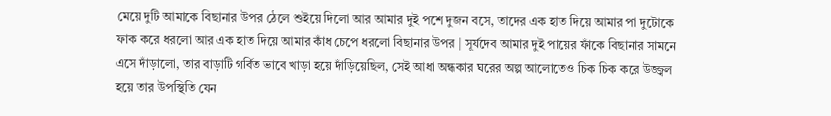মেয়ে দুটি আমাকে বিছানার উপর ঠেলে শুইয়ে দিলো আর আমার দুই পশে দুজন বসে, তাদের এক হাত দিয়ে আমার পা দুটোকে ফাক করে ধরলো আর এক হাত দিয়ে আমার কাঁধ চেপে ধরলো বিছানার উপর | সূর্যদেব আমার দুই পায়ের ফাঁকে বিছানার সামনে এসে দাঁড়ালো, তার বাড়াটি গর্বিত ভাবে খাড়া হয়ে দাঁড়িয়েছিল, সেই আধা অন্ধকার ঘরের অল্প আলোতেও চিক চিক করে উজ্জ্বল হয়ে তার উপস্থিতি যেন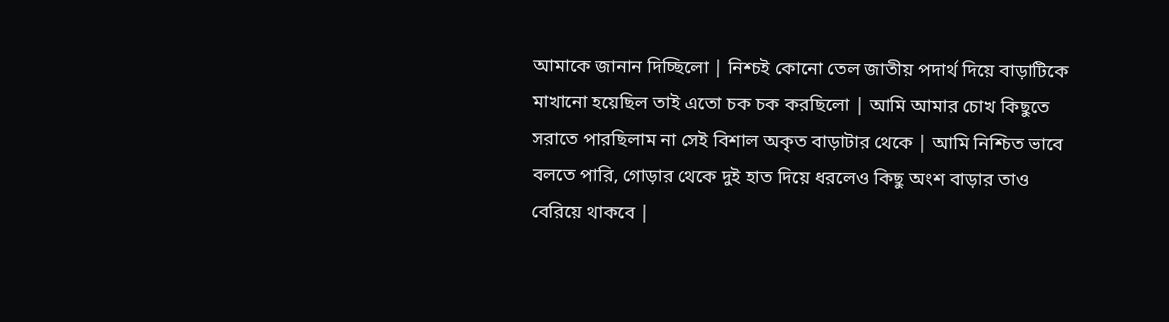আমাকে জানান দিচ্ছিলো | নিশ্চই কোনো তেল জাতীয় পদার্থ দিয়ে বাড়াটিকে মাখানো হয়েছিল তাই এতো চক চক করছিলো | আমি আমার চোখ কিছুতে সরাতে পারছিলাম না সেই বিশাল অকৃত বাড়াটার থেকে | আমি নিশ্চিত ভাবে বলতে পারি, গোড়ার থেকে দুই হাত দিয়ে ধরলেও কিছু অংশ বাড়ার তাও বেরিয়ে থাকবে |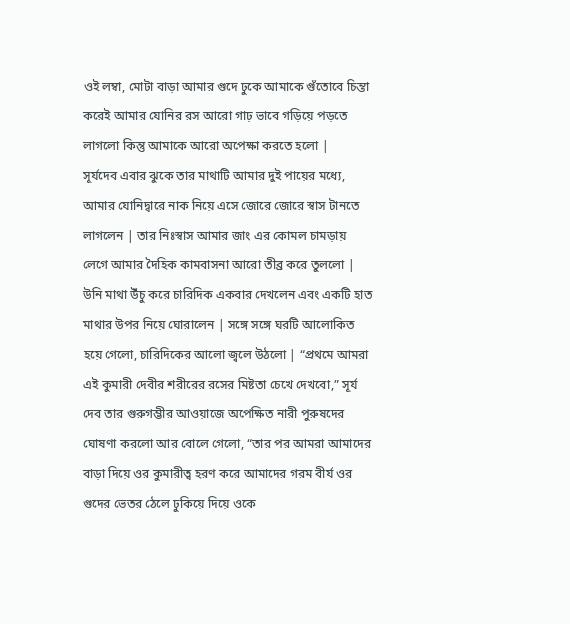ওই লম্বা, মোটা বাড়া আমার গুদে ঢুকে আমাকে গুঁতোবে চিন্তা করেই আমার যোনির রস আরো গাঢ় ভাবে গড়িয়ে পড়তে লাগলো কিন্তু আমাকে আরো অপেক্ষা করতে হলো |
সূর্যদেব এবার ঝুকে তার মাথাটি আমার দুই পায়ের মধ্যে, আমার যোনিদ্বারে নাক নিয়ে এসে জোরে জোরে স্বাস টানতে লাগলেন | তার নিঃস্বাস আমার জাং এর কোমল চামড়ায় লেগে আমার দৈহিক কামবাসনা আরো তীব্র করে তুললো | উনি মাথা উঁচু করে চারিদিক একবার দেখলেন এবং একটি হাত মাথার উপর নিয়ে ঘোরালেন | সঙ্গে সঙ্গে ঘরটি আলোকিত হয়ে গেলো, চারিদিকের আলো জ্বলে উঠলো | “প্রথমে আমরা এই কুমারী দেবীর শরীরের রসের মিষ্টতা চেখে দেখবো,” সূর্য দেব তার গুরুগম্ভীর আওয়াজে অপেক্ষিত নারী পুরুষদের ঘোষণা করলো আর বোলে গেলো, “তার পর আমরা আমাদের বাড়া দিয়ে ওর কুমারীত্ব হরণ করে আমাদের গরম বীর্য ওর গুদের ভেতর ঠেলে ঢুকিয়ে দিয়ে ওকে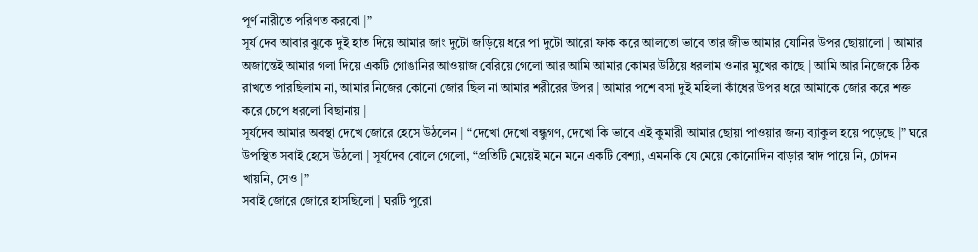পূর্ণ নারীতে পরিণত করবো |”
সূর্য দেব আবার ঝুকে দুই হাত দিয়ে আমার জাং দুটো জড়িয়ে ধরে পা দুটো আরো ফাক করে আলতো ভাবে তার জীভ আমার যোনির উপর ছোয়ালো | আমার অজান্তেই আমার গলা দিয়ে একটি গোঙানির আওয়াজ বেরিয়ে গেলো আর আমি আমার কোমর উঠিয়ে ধরলাম ওনার মুখের কাছে | আমি আর নিজেকে ঠিক রাখতে পারছিলাম না, আমার নিজের কোনো জোর ছিল না আমার শরীরের উপর | আমার পশে বসা দুই মহিলা কাঁধের উপর ধরে আমাকে জোর করে শক্ত করে চেপে ধরলো বিছানায় |
সূর্যদেব আমার অবস্থা দেখে জোরে হেসে উঠলেন | “দেখো দেখো বন্ধুগণ, দেখো কি ভাবে এই কুমারী আমার ছোয়া পাওয়ার জন্য ব্যাকুল হয়ে পড়েছে |” ঘরে উপস্থিত সবাই হেসে উঠলো | সূর্যদেব বোলে গেলো, “প্রতিটি মেয়েই মনে মনে একটি বেশ্যা, এমনকি যে মেয়ে কোনোদিন বাড়ার স্বাদ পায়ে নি, চোদন খায়নি, সেও |”
সবাই জোরে জোরে হাসছিলো | ঘরটি পুরো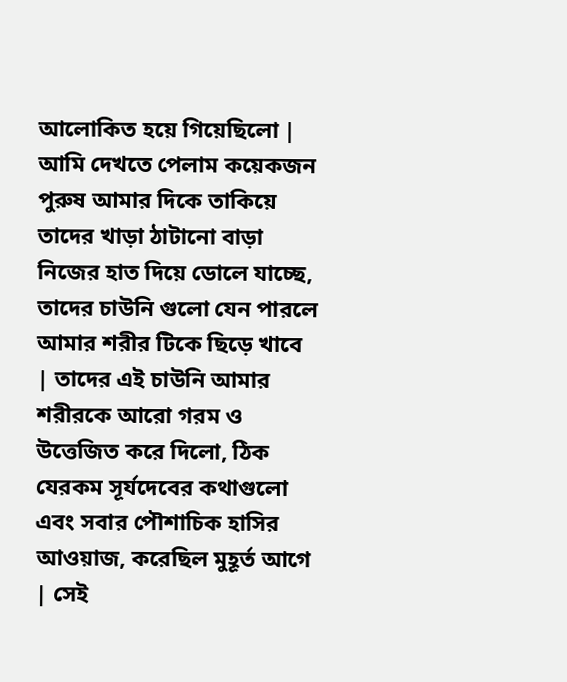আলোকিত হয়ে গিয়েছিলো | আমি দেখতে পেলাম কয়েকজন পুরুষ আমার দিকে তাকিয়ে তাদের খাড়া ঠাটানো বাড়া নিজের হাত দিয়ে ডোলে যাচ্ছে, তাদের চাউনি গুলো যেন পারলে আমার শরীর টিকে ছিড়ে খাবে | তাদের এই চাউনি আমার শরীরকে আরো গরম ও উত্তেজিত করে দিলো, ঠিক যেরকম সূর্যদেবের কথাগুলো এবং সবার পৌশাচিক হাসির আওয়াজ, করেছিল মুহূর্ত আগে | সেই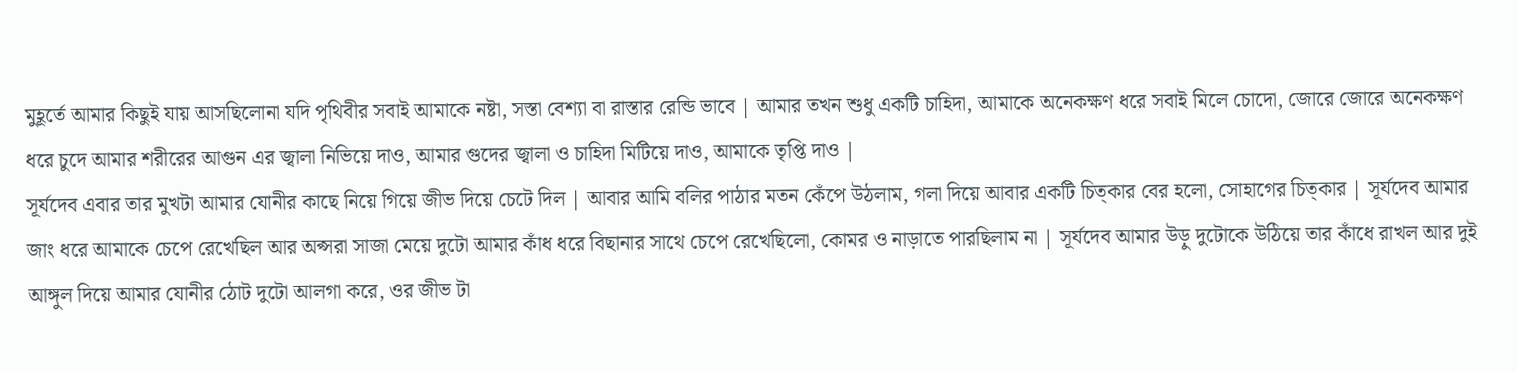মুহূর্তে আমার কিছুই যায় আসছিলোনা যদি পৃথিবীর সবাই আমাকে নষ্টা, সস্তা বেশ্যা বা রাস্তার রেন্ডি ভাবে | আমার তখন শুধু একটি চাহিদা, আমাকে অনেকক্ষণ ধরে সবাই মিলে চোদো, জোরে জোরে অনেকক্ষণ ধরে চুদে আমার শরীরের আগুন এর জ্বালা নিভিয়ে দাও, আমার গুদের জ্বালা ও চাহিদা মিটিয়ে দাও, আমাকে তৃপ্তি দাও |
সূর্যদেব এবার তার মুখটা আমার যোনীর কাছে নিয়ে গিয়ে জীভ দিয়ে চেটে দিল | আবার আমি বলির পাঠার মতন কেঁপে উঠলাম, গলা দিয়ে আবার একটি চিত্কার বের হলো, সোহাগের চিত্কার | সূর্যদেব আমার জাং ধরে আমাকে চেপে রেখেছিল আর অপ্সরা সাজা মেয়ে দুটো আমার কাঁধ ধরে বিছানার সাথে চেপে রেখেছিলো, কোমর ও নাড়াতে পারছিলাম না | সূর্যদেব আমার উড়ু দুটোকে উঠিয়ে তার কাঁধে রাখল আর দুই আঙ্গুল দিয়ে আমার যোনীর ঠোট দুটো আলগা করে, ওর জীভ টা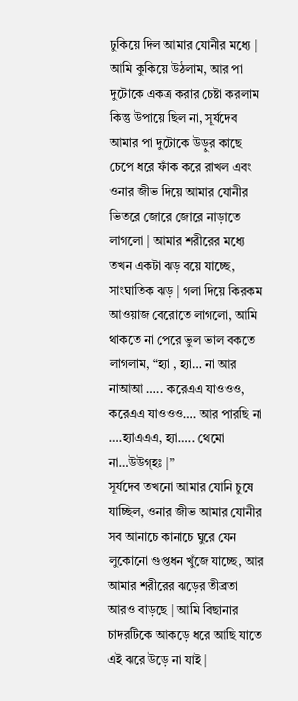ঢুকিয়ে দিল আমার যোনীর মধ্যে | আমি কুকিয়ে উঠলাম, আর পা দুটোকে একত্র করার চেষ্টা করলাম কিন্তু উপায়ে ছিল না, সূর্যদেব আমার পা দুটোকে উড়ুর কাছে চেপে ধরে ফাঁক করে রাখল এবং ওনার জীভ দিয়ে আমার যোনীর ভিতরে জোরে জোরে নাড়াতে লাগলো | আমার শরীরের মধ্যে তখন একটা ঝড় বয়ে যাচ্ছে, সাংঘাতিক ঝড় | গলা দিয়ে কিরকম আওয়াজ বেরোতে লাগলো, আমি থাকতে না পেরে ভুল ভাল বকতে লাগলাম, “হ্যা , হ্যা… না আর নাআআ ….. করেএএ যাওওও, করেএএ যাওওও…. আর পারছি না ….হ্যাএএএ, হ্যা….. থেমো না…উউগ্হঃ |”
সূর্যদেব তখনো আমার যোনি চুষে যাচ্ছিল, ওনার জীভ আমার যোনীর সব আনাচে কানাচে ঘুরে যেন লুকোনো গুপ্তধন খুঁজে যাচ্ছে, আর আমার শরীরের ঝড়ের তীব্রতা আরও বাড়ছে | আমি বিছানার চাদরটিকে আকড়ে ধরে আছি যাতে এই ঝরে উড়ে না যাই |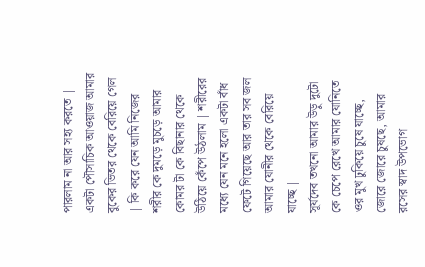পারলাম না আর সহ্য করতে | একটা পৌসাচিক আওয়াজ আমার বুকের ভিতর থেকে বেরিয়ে গেল | কি করে যেন আমি নিজের শরীর কে দুমড়ে মুচড়ে আমার কোমর টা কে বিছানার থেকে উঠিয়ে কেঁপে উঠলাম | শরীরের মধ্যে যেন মনে হলো একটা বাঁধ ফেটে গিয়েছে আর তার সব জল আমার যোনীর থেকে বেরিয়ে যাচ্ছে |
সূর্যদেব তখনো আমার উড়ু দুটো কে চেপে রেখে আমার যোনিতে ওর মুখ ঢুকিয়ে চুষে যাচ্ছে, জোরে জোরে চুষছে, আমার রসের স্বাদ উপভোগ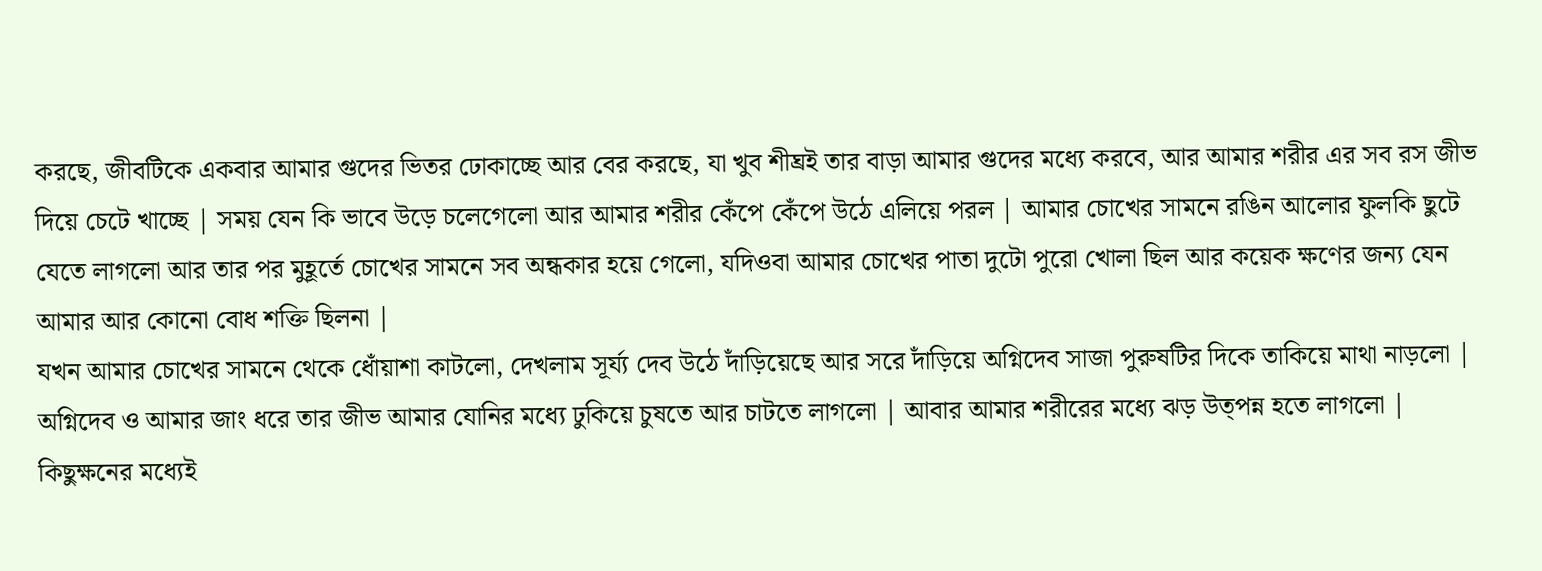করছে, জীবটিকে একবার আমার গুদের ভিতর ঢোকাচ্ছে আর বের করছে, যা খুব শীঘ্রই তার বাড়া আমার গুদের মধ্যে করবে, আর আমার শরীর এর সব রস জীভ দিয়ে চেটে খাচ্ছে | সময় যেন কি ভাবে উড়ে চলেগেলো আর আমার শরীর কেঁপে কেঁপে উঠে এলিয়ে পরল | আমার চোখের সামনে রঙিন আলোর ফুলকি ছুটে যেতে লাগলো আর তার পর মুহূর্তে চোখের সামনে সব অন্ধকার হয়ে গেলো, যদিওবা আমার চোখের পাতা দুটো পুরো খোলা ছিল আর কয়েক ক্ষণের জন্য যেন আমার আর কোনো বোধ শক্তি ছিলনা |
যখন আমার চোখের সামনে থেকে ধোঁয়াশা কাটলো, দেখলাম সূর্য্য দেব উঠে দাঁড়িয়েছে আর সরে দাঁড়িয়ে অগ্নিদেব সাজা পুরুষটির দিকে তাকিয়ে মাথা নাড়লো | অগ্নিদেব ও আমার জাং ধরে তার জীভ আমার যোনির মধ্যে ঢুকিয়ে চুষতে আর চাটতে লাগলো | আবার আমার শরীরের মধ্যে ঝড় উত্পন্ন হতে লাগলো | কিছুক্ষনের মধ্যেই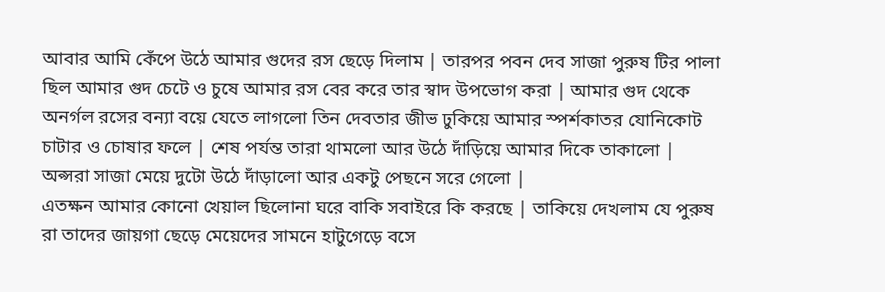আবার আমি কেঁপে উঠে আমার গুদের রস ছেড়ে দিলাম | তারপর পবন দেব সাজা পুরুষ টির পালা ছিল আমার গুদ চেটে ও চুষে আমার রস বের করে তার স্বাদ উপভোগ করা | আমার গুদ থেকে অনর্গল রসের বন্যা বয়ে যেতে লাগলো তিন দেবতার জীভ ঢুকিয়ে আমার স্পর্শকাতর যোনিকোট চাটার ও চোষার ফলে | শেষ পর্যন্ত তারা থামলো আর উঠে দাঁড়িয়ে আমার দিকে তাকালো | অপ্সরা সাজা মেয়ে দুটো উঠে দাঁড়ালো আর একটু পেছনে সরে গেলো |
এতক্ষন আমার কোনো খেয়াল ছিলোনা ঘরে বাকি সবাইরে কি করছে | তাকিয়ে দেখলাম যে পুরুষ রা তাদের জায়গা ছেড়ে মেয়েদের সামনে হাটুগেড়ে বসে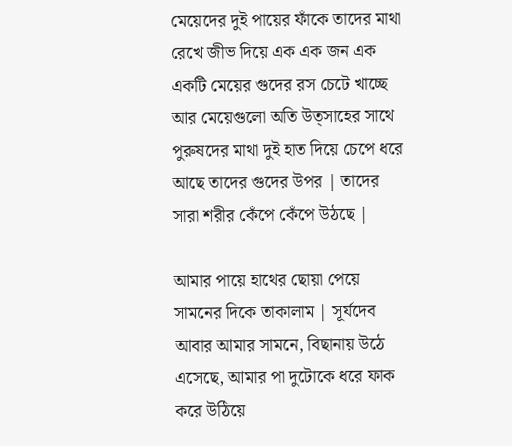মেয়েদের দুই পায়ের ফাঁকে তাদের মাথা রেখে জীভ দিয়ে এক এক জন এক একটি মেয়ের গুদের রস চেটে খাচ্ছে আর মেয়েগুলো অতি উত্সাহের সাথে পুরুষদের মাথা দুই হাত দিয়ে চেপে ধরে আছে তাদের গুদের উপর | তাদের সারা শরীর কেঁপে কেঁপে উঠছে |

আমার পায়ে হাথের ছোয়া পেয়ে সামনের দিকে তাকালাম | সূর্যদেব আবার আমার সামনে, বিছানায় উঠে এসেছে, আমার পা দুটোকে ধরে ফাক করে উঠিয়ে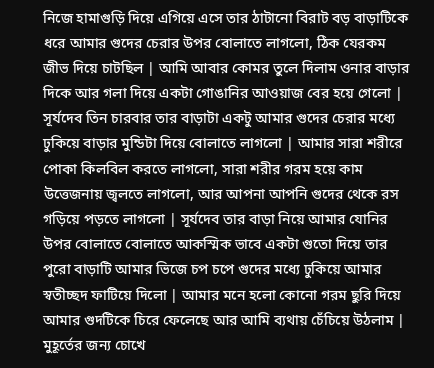নিজে হামাগুড়ি দিয়ে এগিয়ে এসে তার ঠাটানো বিরাট বড় বাড়াটিকে ধরে আমার গুদের চেরার উপর বোলাতে লাগলো, ঠিক যেরকম জীভ দিয়ে চাটছিল | আমি আবার কোমর তুলে দিলাম ওনার বাড়ার দিকে আর গলা দিয়ে একটা গোঙানির আওয়াজ বের হয়ে গেলো |
সূর্যদেব তিন চারবার তার বাড়াটা একটু আমার গুদের চেরার মধ্যে ঢুকিয়ে বাড়ার মুন্ডিটা দিয়ে বোলাতে লাগলো | আমার সারা শরীরে পোকা কিলবিল করতে লাগলো, সারা শরীর গরম হয়ে কাম উত্তেজনায় জ্বলতে লাগলো, আর আপনা আপনি গুদের থেকে রস গড়িয়ে পড়তে লাগলো | সূর্যদেব তার বাড়া নিয়ে আমার যোনির উপর বোলাতে বোলাতে আকস্মিক ভাবে একটা গুতো দিয়ে তার পুরো বাড়াটি আমার ভিজে চপ চপে গুদের মধ্যে ঢুকিয়ে আমার স্বতীচ্ছদ ফাটিয়ে দিলো | আমার মনে হলো কোনো গরম ছুরি দিয়ে আমার গুদটিকে চিরে ফেলেছে আর আমি ব্যথায় চেঁচিয়ে উঠলাম |
মুহূর্তের জন্য চোখে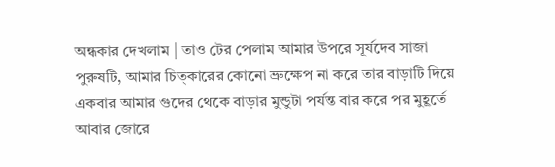অন্ধকার দেখলাম | তাও টের পেলাম আমার উপরে সূর্যদেব সাজা পুরুষটি, আমার চিত্কারের কোনো ভ্রুক্ষেপ না করে তার বাড়াটি দিয়ে একবার আমার গুদের থেকে বাড়ার মুন্ডুটা পর্যন্ত বার করে পর মুহূর্তে আবার জোরে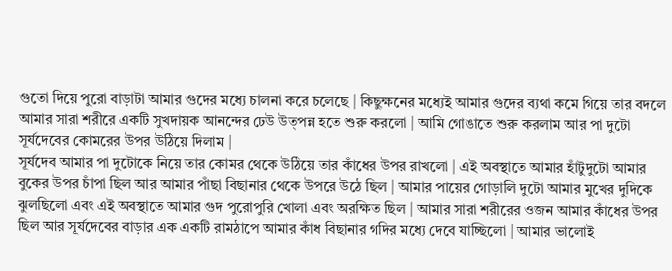গুতো দিয়ে পুরো বাড়াটা আমার গুদের মধ্যে চালনা করে চলেছে | কিছুক্ষনের মধ্যেই আমার গুদের ব্যথা কমে গিয়ে তার বদলে আমার সারা শরীরে একটি সুখদায়ক আনন্দের ঢেউ উত্পন্ন হতে শুরু করলো | আমি গোঙাতে শুরু করলাম আর পা দুটো সূর্যদেবের কোমরের উপর উঠিয়ে দিলাম |
সূর্যদেব আমার পা দুটোকে নিয়ে তার কোমর থেকে উঠিয়ে তার কাঁধের উপর রাখলো | এই অবস্থাতে আমার হাঁটুদুটো আমার বুকের উপর চাঁপা ছিল আর আমার পাঁছা বিছানার থেকে উপরে উঠে ছিল | আমার পায়ের গোড়ালি দুটো আমার মুখের দুদিকে ঝুলছিলো এবং এই অবস্থাতে আমার গুদ পুরোপুরি খোলা এবং অরক্ষিত ছিল | আমার সারা শরীরের ওজন আমার কাঁধের উপর ছিল আর সূর্যদেবের বাড়ার এক একটি রামঠাপে আমার কাঁধ বিছানার গদির মধ্যে দেবে যাচ্ছিলো | আমার ভালোই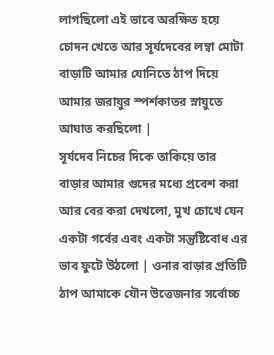লাগছিলো এই ভাবে অরক্ষিত হয়ে চোদন খেতে আর সূর্যদেবের লম্বা মোটা বাড়াটি আমার যোনিতে ঠাপ দিয়ে আমার জরায়ুর স্পর্শকাতর স্নায়ুতে আঘাত করছিলো |
সূর্যদেব নিচের দিকে তাকিয়ে তার বাড়ার আমার গুদের মধ্যে প্রবেশ করা আর বের করা দেখলো, মুখ চোখে যেন একটা গর্বের এবং একটা সন্তুষ্টিবোধ এর ভাব ফুটে উঠলো | ওনার বাড়ার প্রতিটি ঠাপ আমাকে যৌন উত্তেজনার সর্বোচ্চ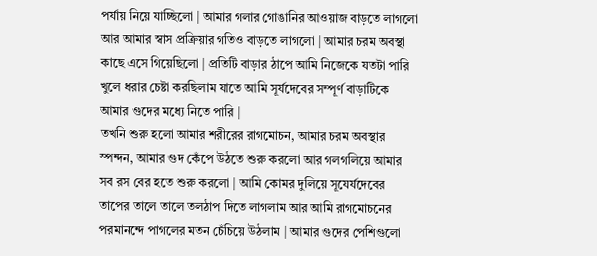পর্যায় নিয়ে যাচ্ছিলো | আমার গলার গোঙানির আওয়াজ বাড়তে লাগলো আর আমার স্বাস প্রক্রিয়ার গতিও বাড়তে লাগলো | আমার চরম অবস্থা কাছে এসে গিয়েছিলো | প্রতিটি বাড়ার ঠাপে আমি নিজেকে যতটা পারি খুলে ধরার চেষ্টা করছিলাম যাতে আমি সূর্যদেবের সম্পূর্ণ বাড়াটিকে আমার গুদের মধ্যে নিতে পারি |
তখনি শুরু হলো আমার শরীরের রাগমোচন, আমার চরম অবস্থার স্পন্দন, আমার গুদ কেঁপে উঠতে শুরু করলো আর গলগলিয়ে আমার সব রস বের হতে শুরু করলো | আমি কোমর দুলিয়ে সূযের্যদেবের তাপের তালে তালে তলঠাপ দিতে লাগলাম আর আমি রাগমোচনের পরমানন্দে পাগলের মতন চেঁচিয়ে উঠলাম | আমার গুদের পেশিগুলো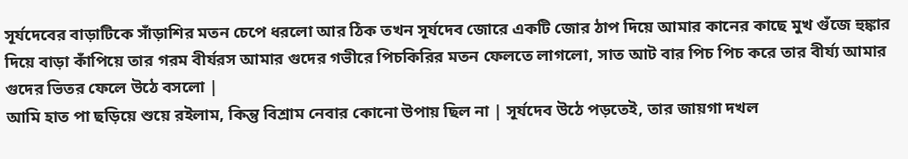সূর্যদেবের বাড়াটিকে সাঁড়াশির মতন চেপে ধরলো আর ঠিক তখন সূর্যদেব জোরে একটি জোর ঠাপ দিয়ে আমার কানের কাছে মুখ গুঁজে হুঙ্কার দিয়ে বাড়া কাঁপিয়ে তার গরম বীর্যরস আমার গুদের গভীরে পিচকিরির মতন ফেলতে লাগলো, সাত আট বার পিচ পিচ করে তার বীর্য্য আমার গুদের ভিতর ফেলে উঠে বসলো |
আমি হাত পা ছড়িয়ে শুয়ে রইলাম, কিন্তু বিশ্রাম নেবার কোনো উপায় ছিল না | সূর্যদেব উঠে পড়তেই, তার জায়গা দখল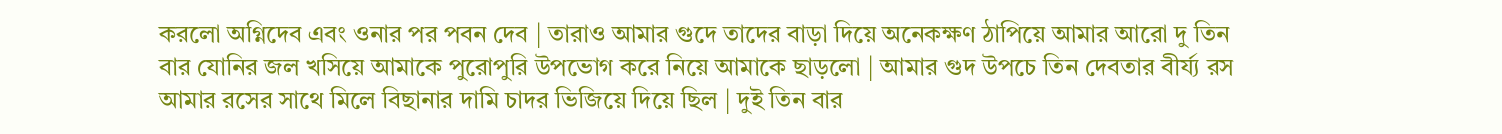করলো অগ্নিদেব এবং ওনার পর পবন দেব | তারাও আমার গুদে তাদের বাড়া দিয়ে অনেকক্ষণ ঠাপিয়ে আমার আরো দু তিন বার যোনির জল খসিয়ে আমাকে পুরোপুরি উপভোগ করে নিয়ে আমাকে ছাড়লো | আমার গুদ উপচে তিন দেবতার বীর্য্য রস আমার রসের সাথে মিলে বিছানার দামি চাদর ভিজিয়ে দিয়ে ছিল | দুই তিন বার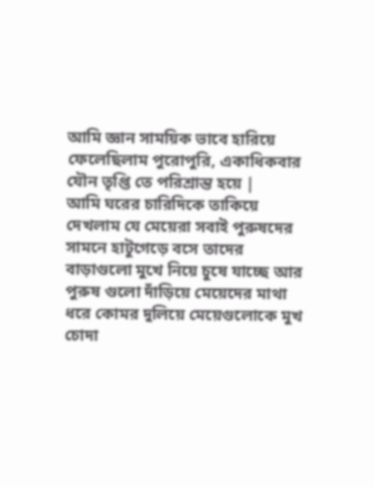আমি জ্ঞান সাময়িক ভাবে হারিয়ে ফেলেছিলাম পুরোপুরি, একাধিকবার যৌন তৃপ্তি তে পরিশ্রান্ত হয়ে |
আমি ঘরের চারিদিকে তাকিয়ে দেখলাম যে মেয়েরা সবাই পুরুষদের সামনে হাটুগেড়ে বসে তাদের বাড়াগুলো মুখে নিয়ে চুষে যাচ্ছে আর পুরুষ গুলো দাঁড়িয়ে মেয়েদের মাথা ধরে কোমর দুলিয়ে মেয়েগুলোকে মুখ চোদা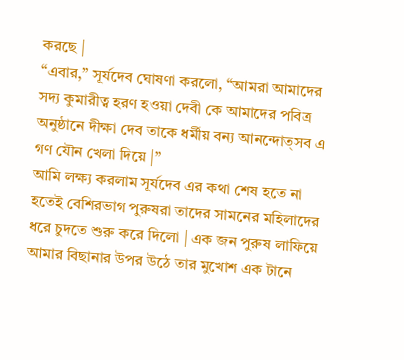করছে |
“এবার,” সূর্যদেব ঘোষণা করলো, “আমরা আমাদের সদ্য কুমারীত্ব হরণ হওয়া দেবী কে আমাদের পবিত্র অনুষ্ঠানে দীক্ষা দেব তাকে ধর্মীয় বন্য আনন্দোত্সব এ গণ যৌন খেলা দিয়ে |”
আমি লক্ষ্য করলাম সূর্যদেব এর কথা শেষ হতে না হতেই বেশিরভাগ পুরুষরা তাদের সামনের মহিলাদের ধরে চুদতে শুরু করে দিলো | এক জন পুরুষ লাফিয়ে আমার বিছানার উপর উঠে তার মুখোশ এক টানে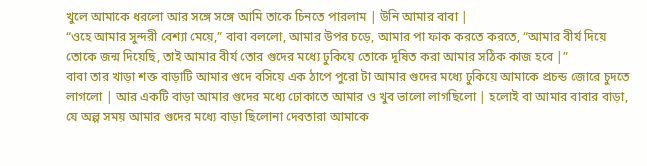খুলে আমাকে ধরলো আর সঙ্গে সঙ্গে আমি তাকে চিনতে পারলাম | উনি আমার বাবা |
“ওহে আমার সুন্দরী বেশ্যা মেয়ে,” বাবা বললো, আমার উপর চড়ে, আমার পা ফাক করতে করতে, “আমার বীর্য দিয়ে তোকে জন্ম দিয়েছি, তাই আমার বীর্য তোর গুদের মধ্যে ঢুকিয়ে তোকে দূষিত করা আমার সঠিক কাজ হবে |”
বাবা তার খাড়া শক্ত বাড়াটি আমার গুদে বসিয়ে এক ঠাপে পুরো টা আমার গুদের মধ্যে ঢুকিয়ে আমাকে প্রচন্ড জোরে চুদতে লাগলো | আর একটি বাড়া আমার গুদের মধ্যে ঢোকাতে আমার ও খুব ভালো লাগছিলো | হলোই বা আমার বাবার বাড়া, যে অল্প সময় আমার গুদের মধ্যে বাড়া ছিলোনা দেবতারা আমাকে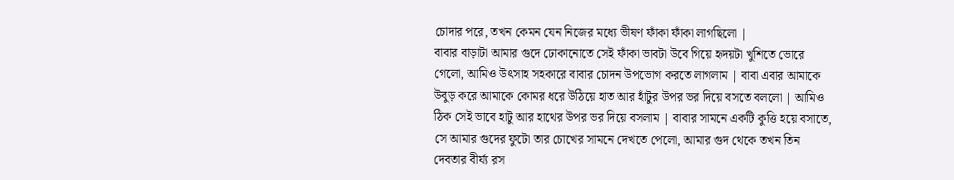চোদার পরে, তখন কেমন যেন নিজের মধ্যে ভীষণ ফাঁকা ফাঁকা লাগছিলো |
বাবার বাড়াটা আমার গুদে ঢোকানোতে সেই ফাঁকা ভাবটা উবে গিয়ে হৃদয়টা খুশিতে ভোরে গেলো, আমিও উৎসাহ সহকারে বাবার চোদন উপভোগ করতে লাগলাম | বাবা এবার আমাকে উবুড় করে আমাকে কোমর ধরে উঠিয়ে হাত আর হাঁটুর উপর ভর দিয়ে বসতে বললো | আমিও ঠিক সেই ভাবে হাটু আর হাথের উপর ভর দিয়ে বসলাম | বাবার সামনে একটি কুত্তি হয়ে বসাতে, সে আমার গুদের ফুটো তার চোখের সামনে দেখতে পেলো, আমার গুদ থেকে তখন তিন দেবতার বীর্য্য রস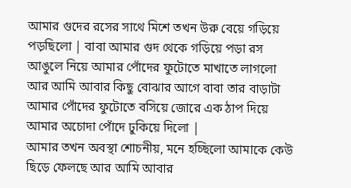আমার গুদের রসের সাথে মিশে তখন উরু বেয়ে গড়িয়ে পড়ছিলো | বাবা আমার গুদ থেকে গড়িয়ে পড়া রস আঙুলে নিয়ে আমার পোঁদের ফুটোতে মাখাতে লাগলো আর আমি আবার কিছু বোঝার আগে বাবা তার বাড়াটা আমার পোঁদের ফুটোতে বসিয়ে জোরে এক ঠাপ দিয়ে আমার অচোদা পোঁদে ঢুকিয়ে দিলো |
আমার তখন অবস্থা শোচনীয়, মনে হচ্ছিলো আমাকে কেউ ছিড়ে ফেলছে আর আমি আবার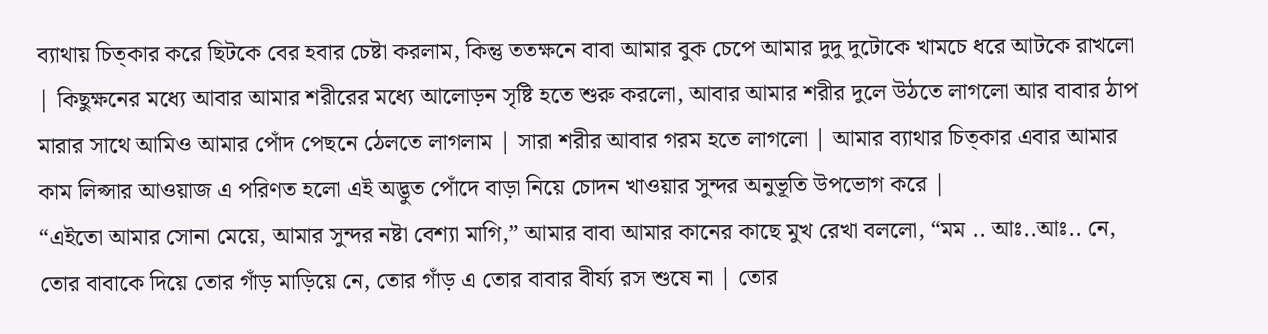ব্যাথায় চিত্কার করে ছিটকে বের হবার চেষ্টা করলাম, কিন্তু ততক্ষনে বাবা আমার বুক চেপে আমার দুদু দুটোকে খামচে ধরে আটকে রাখলো | কিছুক্ষনের মধ্যে আবার আমার শরীরের মধ্যে আলোড়ন সৃষ্টি হতে শুরু করলো, আবার আমার শরীর দুলে উঠতে লাগলো আর বাবার ঠাপ মারার সাথে আমিও আমার পোঁদ পেছনে ঠেলতে লাগলাম | সারা শরীর আবার গরম হতে লাগলো | আমার ব্যাথার চিত্কার এবার আমার কাম লিপ্সার আওয়াজ এ পরিণত হলো এই অদ্ভুত পোঁদে বাড়া নিয়ে চোদন খাওয়ার সুন্দর অনুভূতি উপভোগ করে |
“এইতো আমার সোনা মেয়ে, আমার সুন্দর নষ্টা বেশ্যা মাগি,” আমার বাবা আমার কানের কাছে মুখ রেখা বললো, “মম .. আঃ..আঃ.. নে, তোর বাবাকে দিয়ে তোর গাঁড় মাড়িয়ে নে, তোর গাঁড় এ তোর বাবার বীর্য্য রস শুষে না | তোর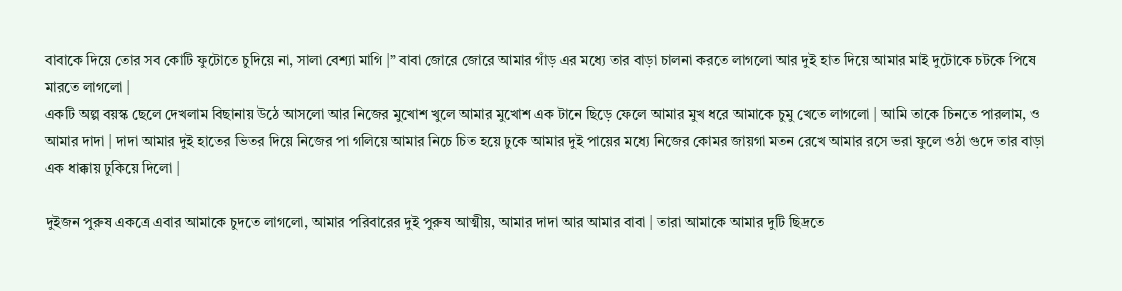বাবাকে দিয়ে তোর সব কোটি ফুটোতে চুদিয়ে না, সালা বেশ্যা মাগি |” বাবা জোরে জোরে আমার গাঁড় এর মধ্যে তার বাড়া চালনা করতে লাগলো আর দুই হাত দিয়ে আমার মাই দুটোকে চটকে পিষে মারতে লাগলো |
একটি অল্প বয়স্ক ছেলে দেখলাম বিছানায় উঠে আসলো আর নিজের মুখোশ খুলে আমার মুখোশ এক টানে ছিড়ে ফেলে আমার মুখ ধরে আমাকে চুমু খেতে লাগলো | আমি তাকে চিনতে পারলাম, ও আমার দাদা | দাদা আমার দুই হাতের ভিতর দিয়ে নিজের পা গলিয়ে আমার নিচে চিত হয়ে ঢুকে আমার দুই পায়ের মধ্যে নিজের কোমর জায়গা মতন রেখে আমার রসে ভরা ফুলে ওঠা গুদে তার বাড়া এক ধাক্কায় ঢুকিয়ে দিলো |

দুইজন পুরুষ একত্রে এবার আমাকে চুদতে লাগলো, আমার পরিবারের দুই পুরুষ আত্মীয়, আমার দাদা আর আমার বাবা | তারা আমাকে আমার দুটি ছিদ্রতে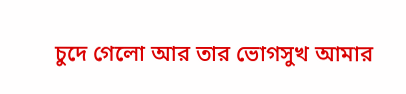চুদে গেলো আর তার ভোগসুখ আমার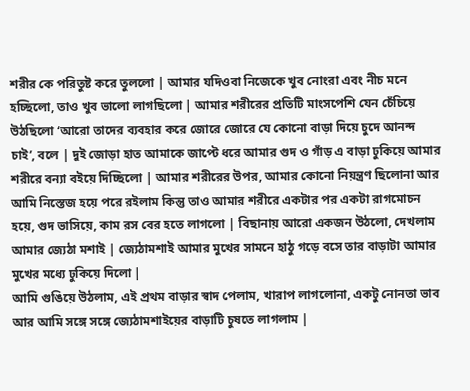শরীর কে পরিতুষ্ট করে তুললো | আমার যদিওবা নিজেকে খুব নোংরা এবং নীচ মনে হচ্ছিলো, তাও খুব ভালো লাগছিলো | আমার শরীরের প্রতিটি মাংসপেশি যেন চেঁচিয়ে উঠছিলো ‘আরো তাদের ব্যবহার করে জোরে জোরে যে কোনো বাড়া দিয়ে চুদে আনন্দ চাই’, বলে | দুই জোড়া হাত আমাকে জাপ্টে ধরে আমার গুদ ও গাঁড় এ বাড়া ঢুকিয়ে আমার শরীরে বন্যা বইয়ে দিচ্ছিলো | আমার শরীরের উপর, আমার কোনো নিয়ন্ত্রণ ছিলোনা আর আমি নিস্তেজ হয়ে পরে রইলাম কিন্তু তাও আমার শরীরে একটার পর একটা রাগমোচন হয়ে, গুদ ভাসিয়ে, কাম রস বের হতে লাগলো | বিছানায় আরো একজন উঠলো, দেখলাম আমার জ্যেঠা মশাই | জ্যেঠামশাই আমার মুখের সামনে হাঠু গড়ে বসে তার বাড়াটা আমার মুখের মধ্যে ঢুকিয়ে দিলো |
আমি গুঙিয়ে উঠলাম, এই প্রথম বাড়ার স্বাদ পেলাম, খারাপ লাগলোনা, একটু নোনতা ভাব আর আমি সঙ্গে সঙ্গে জ্যেঠামশাইয়ের বাড়াটি চুষতে লাগলাম |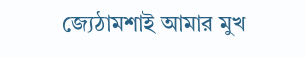জ্যেঠামশাই আমার মুখ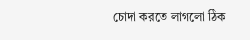চোদা করতে লাগলো ঠিক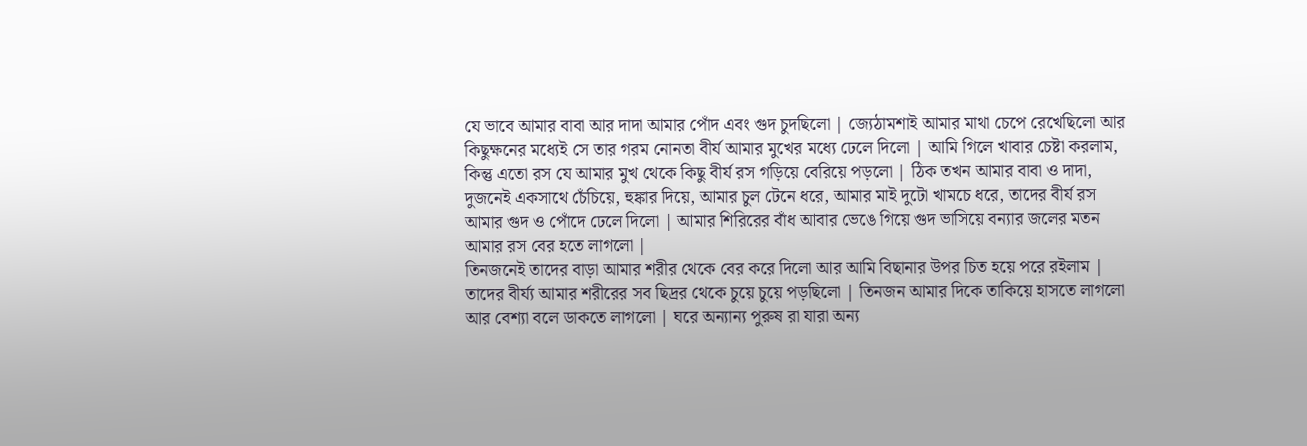যে ভাবে আমার বাবা আর দাদা আমার পোঁদ এবং গুদ চুদছিলো | জ্যেঠামশাই আমার মাথা চেপে রেখেছিলো আর কিছুক্ষনের মধ্যেই সে তার গরম নোনতা বীর্য আমার মুখের মধ্যে ঢেলে দিলো | আমি গিলে খাবার চেষ্টা করলাম, কিন্তু এতো রস যে আমার মুখ থেকে কিছু বীর্য রস গড়িয়ে বেরিয়ে পড়লো | ঠিক তখন আমার বাবা ও দাদা, দুজনেই একসাথে চেঁচিয়ে, হুঙ্কার দিয়ে, আমার চুল টেনে ধরে, আমার মাই দুটো খামচে ধরে, তাদের বীর্য রস আমার গুদ ও পোঁদে ঢেলে দিলো | আমার শিরিরের বাঁধ আবার ভেঙে গিয়ে গুদ ভাসিয়ে বন্যার জলের মতন আমার রস বের হতে লাগলো |
তিনজনেই তাদের বাড়া আমার শরীর থেকে বের করে দিলো আর আমি বিছানার উপর চিত হয়ে পরে রইলাম | তাদের বীর্য্য আমার শরীরের সব ছিদ্রর থেকে চুয়ে চুয়ে পড়ছিলো | তিনজন আমার দিকে তাকিয়ে হাসতে লাগলো আর বেশ্যা বলে ডাকতে লাগলো | ঘরে অন্যান্য পুরুষ রা যারা অন্য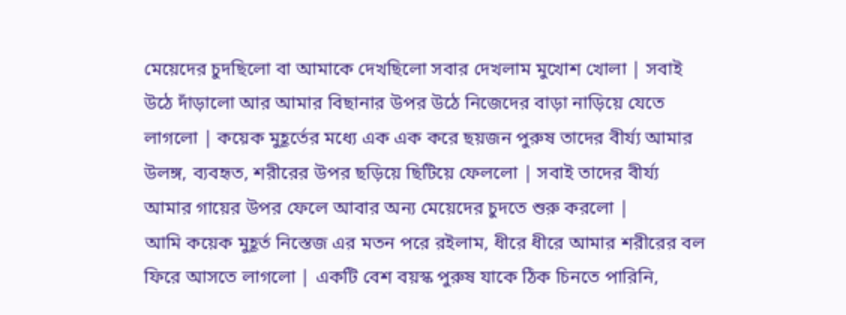মেয়েদের চুদছিলো বা আমাকে দেখছিলো সবার দেখলাম মুখোশ খোলা | সবাই উঠে দাঁড়ালো আর আমার বিছানার উপর উঠে নিজেদের বাড়া নাড়িয়ে যেতে লাগলো | কয়েক মুহূর্তের মধ্যে এক এক করে ছয়জন পুরুষ তাদের বীর্য্য আমার উলঙ্গ, ব্যবহৃত, শরীরের উপর ছড়িয়ে ছিটিয়ে ফেললো | সবাই তাদের বীর্য্য আমার গায়ের উপর ফেলে আবার অন্য মেয়েদের চুদতে শুরু করলো |
আমি কয়েক মুহূর্ত নিস্তেজ এর মতন পরে রইলাম, ধীরে ধীরে আমার শরীরের বল ফিরে আসতে লাগলো | একটি বেশ বয়স্ক পুরুষ যাকে ঠিক চিনতে পারিনি,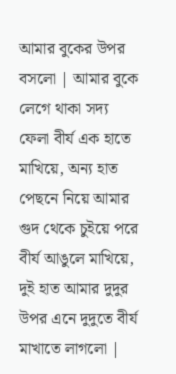আমার বুকের উপর বসলো | আমার বুকে লেগে থাকা সদ্য ফেলা বীর্য এক হাতে মাখিয়ে, অন্য হাত পেছনে নিয়ে আমার গুদ থেকে চুইয়ে পরে বীর্য আঙুলে মাখিয়ে, দুই হাত আমার দুদুর উপর এনে দুদুতে বীর্য মাখাতে লাগলো |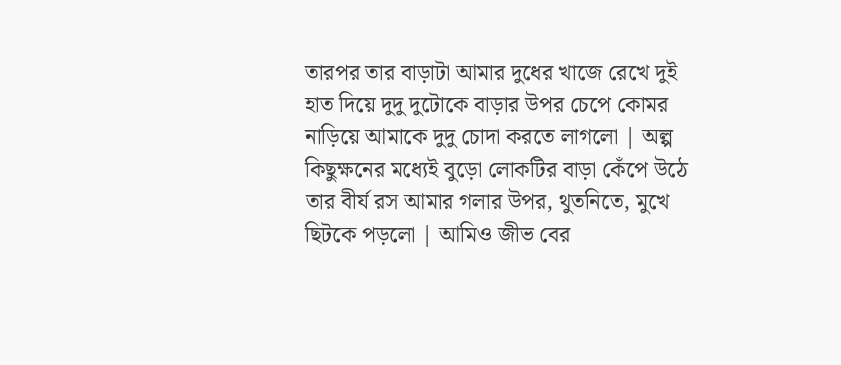তারপর তার বাড়াটা আমার দুধের খাজে রেখে দুই হাত দিয়ে দুদু দুটোকে বাড়ার উপর চেপে কোমর নাড়িয়ে আমাকে দুদু চোদা করতে লাগলো | অল্প কিছুক্ষনের মধ্যেই বুড়ো লোকটির বাড়া কেঁপে উঠে তার বীর্য রস আমার গলার উপর, থুতনিতে, মুখে ছিটকে পড়লো | আমিও জীভ বের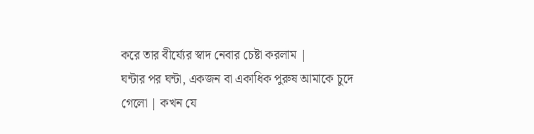করে তার বীর্য্যের স্বাদ নেবার চেষ্টা করলাম |
ঘন্টার পর ঘন্টা, একজন বা একাধিক পুরুষ আমাকে চুদে গেলো | কখন যে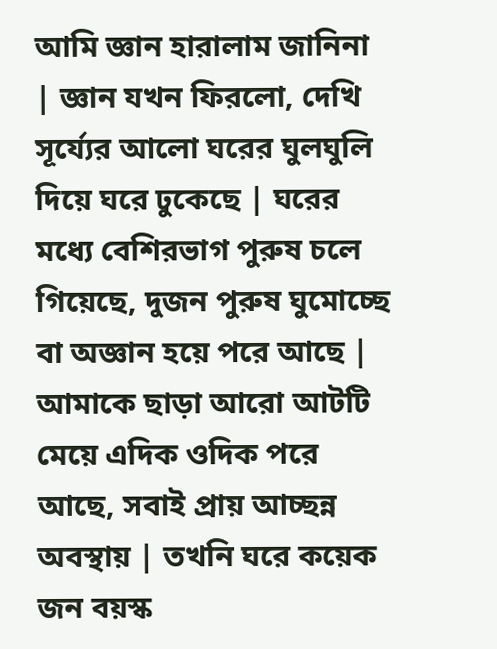আমি জ্ঞান হারালাম জানিনা | জ্ঞান যখন ফিরলো, দেখি সূর্য্যের আলো ঘরের ঘুলঘুলি দিয়ে ঘরে ঢুকেছে | ঘরের মধ্যে বেশিরভাগ পুরুষ চলে গিয়েছে, দুজন পুরুষ ঘুমোচ্ছে বা অজ্ঞান হয়ে পরে আছে | আমাকে ছাড়া আরো আটটি মেয়ে এদিক ওদিক পরে আছে, সবাই প্রায় আচ্ছন্ন অবস্থায় | তখনি ঘরে কয়েক জন বয়স্ক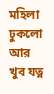মহিলা ঢুকলো আর খুব যত্ন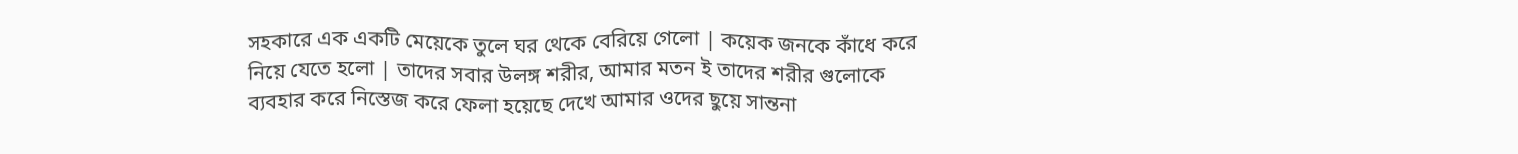সহকারে এক একটি মেয়েকে তুলে ঘর থেকে বেরিয়ে গেলো | কয়েক জনকে কাঁধে করে নিয়ে যেতে হলো | তাদের সবার উলঙ্গ শরীর, আমার মতন ই তাদের শরীর গুলোকে ব্যবহার করে নিস্তেজ করে ফেলা হয়েছে দেখে আমার ওদের ছুয়ে সান্তনা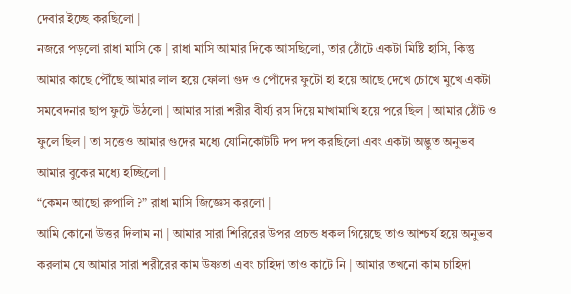দেবার ইচ্ছে করছিলো |
নজরে পড়লো রাধা মাসি কে | রাধা মাসি আমার দিকে আসছিলো, তার ঠোঁটে একটা মিষ্টি হাসি, কিন্তু আমার কাছে পৌঁছে আমার লাল হয়ে ফোলা গুদ ও পোঁদের ফুটো হা হয়ে আছে দেখে চোখে মুখে একটা সমবেদনার ছাপ ফুটে উঠলো | আমার সারা শরীর বীর্য্য রস দিয়ে মাখামাখি হয়ে পরে ছিল | আমার ঠোঁট ও ফুলে ছিল | তা সত্তেও আমার গুদের মধ্যে যোনিকোটটি দপ দপ করছিলো এবং একটা অদ্ভুত অনুভব আমার বুকের মধ্যে হচ্ছিলো |
“কেমন আছো রুপালি ?” রাধা মাসি জিজ্ঞেস করলো |
আমি কোনো উত্তর দিলাম না | আমার সারা শিরিরের উপর প্রচন্ড ধকল গিয়েছে তাও আশ্চর্য হয়ে অনুভব করলাম যে আমার সারা শরীরের কাম উষ্ণতা এবং চাহিদা তাও কাটে নি | আমার তখনো কাম চাহিদা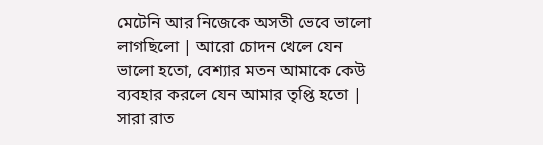মেটেনি আর নিজেকে অসতী ভেবে ভালো লাগছিলো | আরো চোদন খেলে যেন ভালো হতো, বেশ্যার মতন আমাকে কেউ ব্যবহার করলে যেন আমার তৃপ্তি হতো | সারা রাত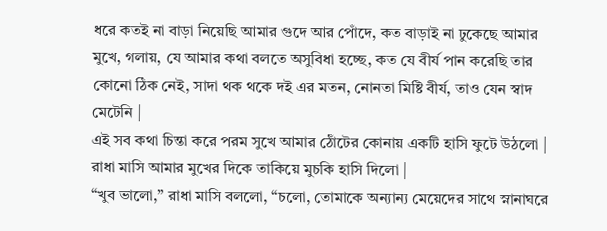ধরে কতই না বাড়া নিয়েছি আমার গুদে আর পোঁদে, কত বাড়াই না ঢুকেছে আমার মুখে, গলায়, যে আমার কথা বলতে অসুবিধা হচ্ছে, কত যে বীর্য পান করেছি তার কোনো ঠিক নেই, সাদা থক থকে দই এর মতন, নোনতা মিষ্টি বীর্য, তাও যেন স্বাদ মেটেনি |
এই সব কথা চিন্তা করে পরম সুখে আমার ঠোঁটের কোনায় একটি হাসি ফুটে উঠলো | রাধা মাসি আমার মুখের দিকে তাকিয়ে মুচকি হাসি দিলো |
“খুব ভালো,” রাধা মাসি বললো, “চলো, তোমাকে অন্যান্য মেয়েদের সাথে স্নানাঘরে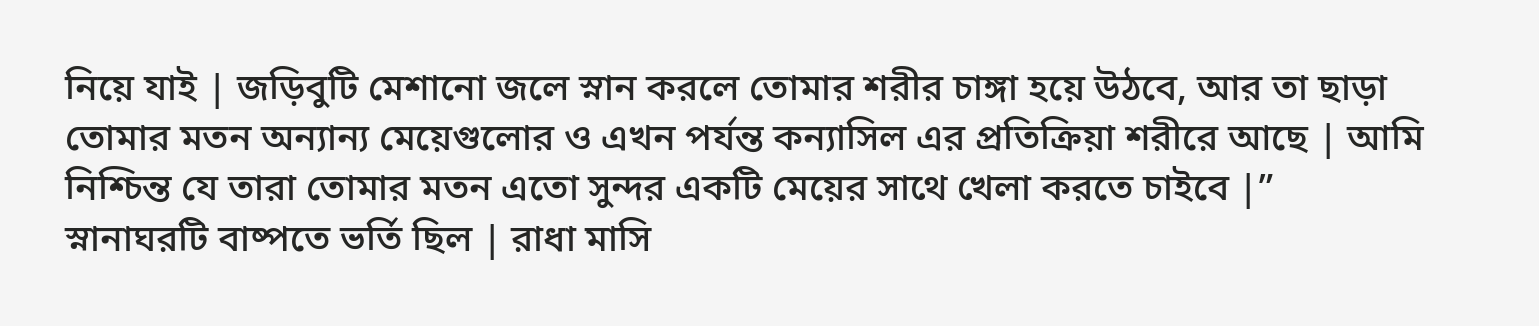নিয়ে যাই | জড়িবুটি মেশানো জলে স্নান করলে তোমার শরীর চাঙ্গা হয়ে উঠবে, আর তা ছাড়া তোমার মতন অন্যান্য মেয়েগুলোর ও এখন পর্যন্ত কন্যাসিল এর প্রতিক্রিয়া শরীরে আছে | আমি নিশ্চিন্ত যে তারা তোমার মতন এতো সুন্দর একটি মেয়ের সাথে খেলা করতে চাইবে |”
স্নানাঘরটি বাষ্পতে ভর্তি ছিল | রাধা মাসি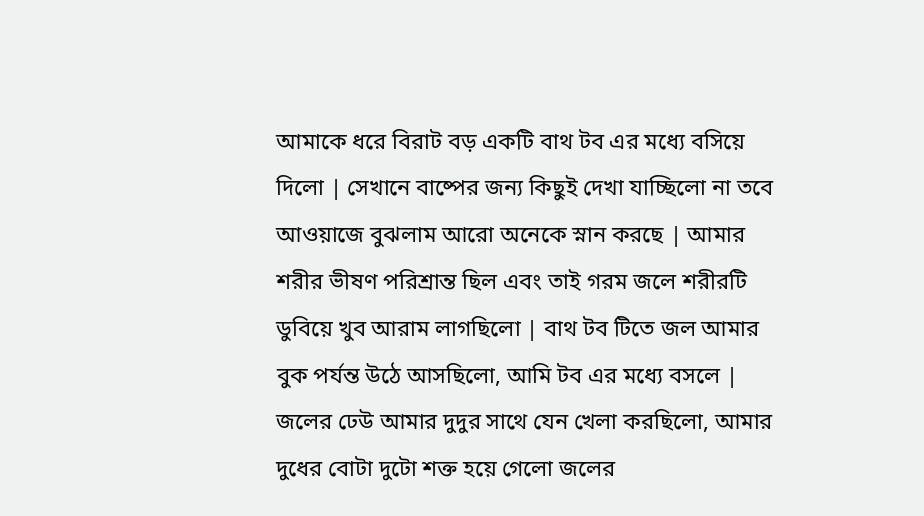আমাকে ধরে বিরাট বড় একটি বাথ টব এর মধ্যে বসিয়ে দিলো | সেখানে বাষ্পের জন্য কিছুই দেখা যাচ্ছিলো না তবে আওয়াজে বুঝলাম আরো অনেকে স্নান করছে | আমার শরীর ভীষণ পরিশ্রান্ত ছিল এবং তাই গরম জলে শরীরটি ডুবিয়ে খুব আরাম লাগছিলো | বাথ টব টিতে জল আমার বুক পর্যন্ত উঠে আসছিলো, আমি টব এর মধ্যে বসলে | জলের ঢেউ আমার দুদুর সাথে যেন খেলা করছিলো, আমার দুধের বোটা দুটো শক্ত হয়ে গেলো জলের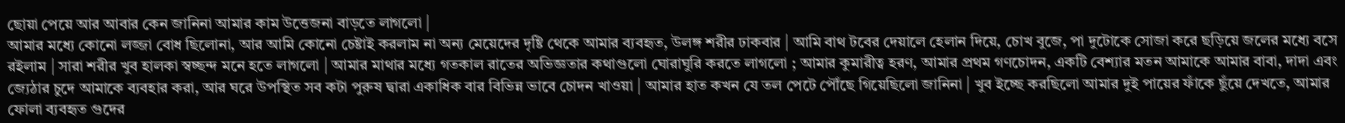ছোয়া পেয়ে আর আবার কেন জানিনা আমার কাম উত্তেজনা বাড়তে লাগলো |
আমার মধ্যে কোনো লজ্জা বোধ ছিলোনা, আর আমি কোনো চেষ্টাই করলাম না অন্য মেয়েদের দৃষ্টি থেকে আমার ব্যবহৃত, উলঙ্গ শরীর ঢাকবার | আমি বাথ টবের দেয়ালে হেলান দিয়ে, চোখ বুজে, পা দুটোকে সোজা করে ছড়িয়ে জলের মধ্যে বসে রইলাম | সারা শরীর খুব হালকা স্বচ্ছন্দ মনে হতে লাগলো | আমার মাথার মধ্যে গতকাল রাতের অভিজ্ঞতার কথাগুলো ঘোরাঘুরি করতে লাগলো ; আমার কুমারীত্ব হরণ, আমার প্রথম গণচোদন, একটি বেশ্যার মতন আমাকে আমার বাবা, দাদা এবং জ্যেঠার চুদে আমাকে ব্যবহার করা, আর ঘরে উপস্থিত সব কটা পুরুষ দ্বারা একাধিক বার বিভিন্ন ভাবে চোদন খাওয়া | আমার হাত কখন যে তল পেটে পৌঁছে গিয়েছিলো জানিনা | খুব ইচ্ছে করছিলো আমার দুই পায়ের ফাঁকে ছুঁয়ে দেখতে, আমার ফোলা ব্যবহৃত গুদের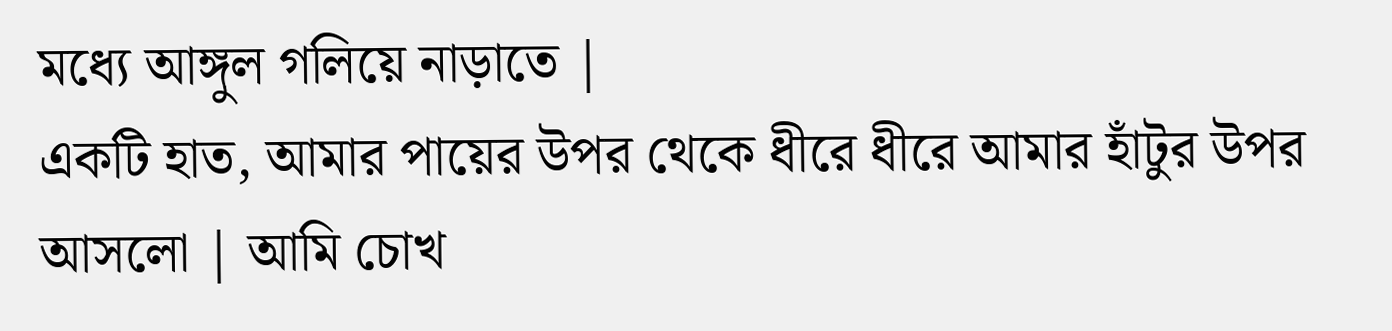মধ্যে আঙ্গুল গলিয়ে নাড়াতে |
একটি হাত, আমার পায়ের উপর থেকে ধীরে ধীরে আমার হাঁটুর উপর আসলো | আমি চোখ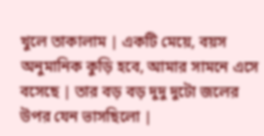খুলে তাকালাম | একটি মেয়ে, বয়স অনুমানিক কুড়ি হবে, আমার সামনে এসে বসেছে | তার বড় বড় দুদু দুটো জলের উপর যেন ভাসছিলো |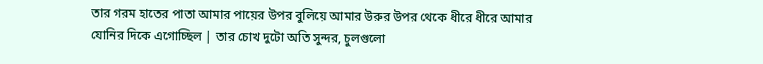তার গরম হাতের পাতা আমার পায়ের উপর বুলিয়ে আমার উরুর উপর থেকে ধীরে ধীরে আমার যোনির দিকে এগোচ্ছিল | তার চোখ দুটো অতি সুন্দর, চুলগুলো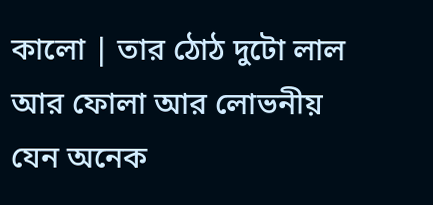কালো | তার ঠোঠ দুটো লাল আর ফোলা আর লোভনীয় যেন অনেক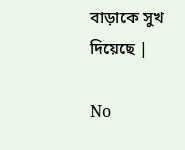বাড়াকে সুখ দিয়েছে |

No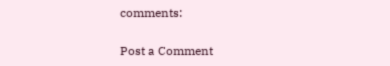comments:

Post a Comment